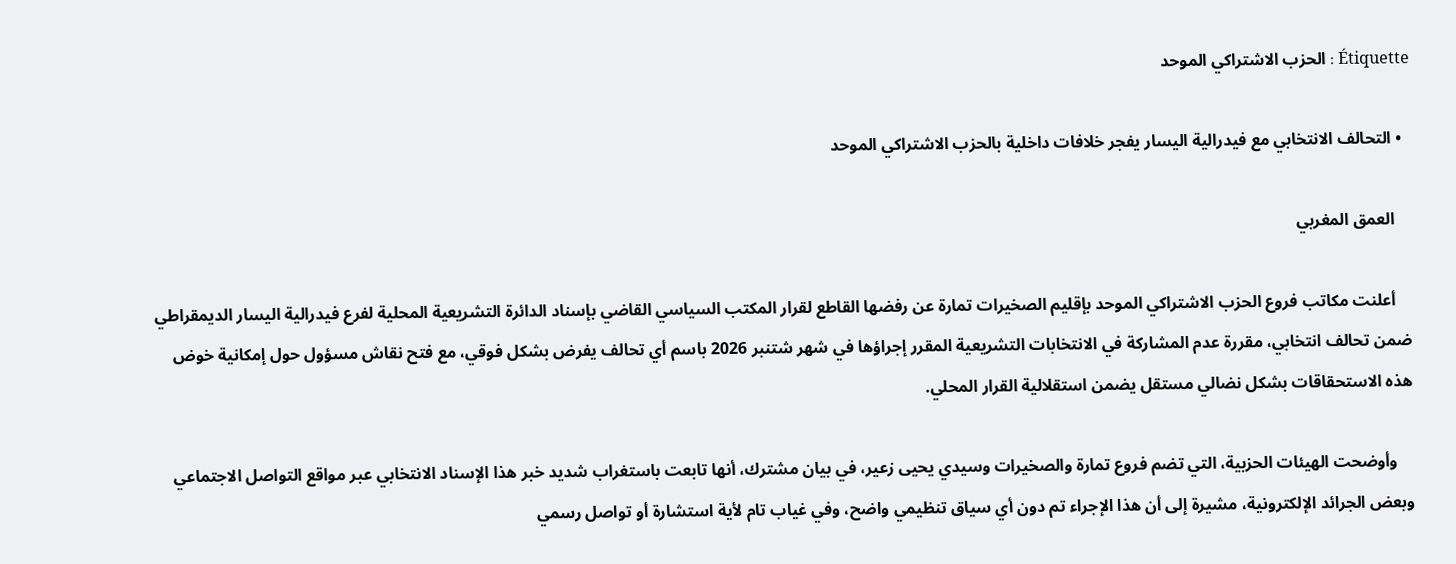Étiquette : الحزب الاشتراكي الموحد

  • التحالف الانتخابي مع فيدرالية اليسار يفجر خلافات داخلية بالحزب الاشتراكي الموحد

    العمق المغربي

    أعلنت مكاتب فروع الحزب الاشتراكي الموحد بإقليم الصخيرات تمارة عن رفضها القاطع لقرار المكتب السياسي القاضي بإسناد الدائرة التشريعية المحلية لفرع فيدرالية اليسار الديمقراطي ضمن تحالف انتخابي، مقررة عدم المشاركة في الانتخابات التشريعية المقرر إجراؤها في شهر شتنبر 2026 باسم أي تحالف يفرض بشكل فوقي، مع فتح نقاش مسؤول حول إمكانية خوض هذه الاستحقاقات بشكل نضالي مستقل يضمن استقلالية القرار المحلي.

    وأوضحت الهيئات الحزبية، التي تضم فروع تمارة والصخيرات وسيدي يحيى زعير، في بيان مشترك، أنها تابعت باستغراب شديد خبر هذا الإسناد الانتخابي عبر مواقع التواصل الاجتماعي وبعض الجرائد الإلكترونية، مشيرة إلى أن هذا الإجراء تم دون أي سياق تنظيمي واضح، وفي غياب تام لأية استشارة أو تواصل رسمي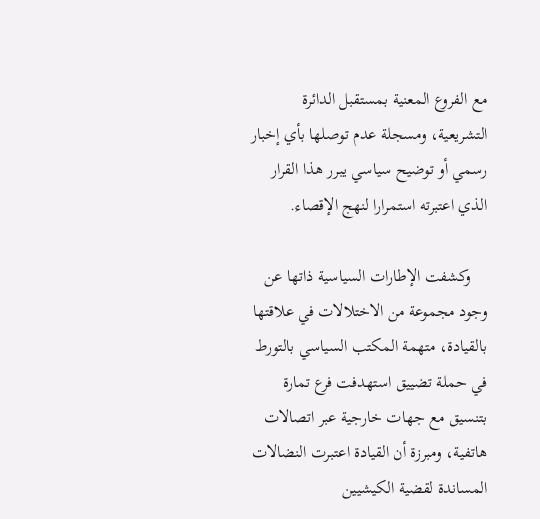مع الفروع المعنية بمستقبل الدائرة التشريعية، ومسجلة عدم توصلها بأي إخبار رسمي أو توضيح سياسي يبرر هذا القرار الذي اعتبرته استمرارا لنهج الإقصاء.

    وكشفت الإطارات السياسية ذاتها عن وجود مجموعة من الاختلالات في علاقتها بالقيادة، متهمة المكتب السياسي بالتورط في حملة تضييق استهدفت فرع تمارة بتنسيق مع جهات خارجية عبر اتصالات هاتفية، ومبرزة أن القيادة اعتبرت النضالات المساندة لقضية الكيشيين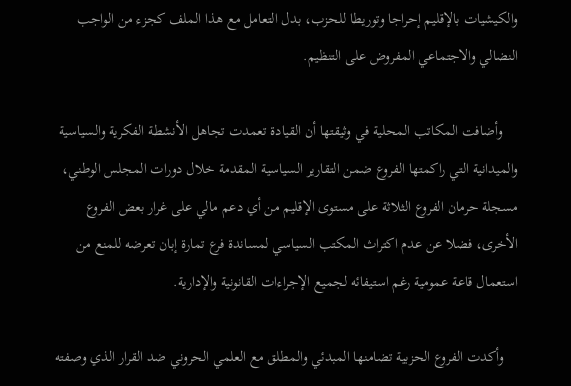والكيشيات بالإقليم إحراجا وتوريطا للحزب، بدل التعامل مع هذا الملف كجزء من الواجب النضالي والاجتماعي المفروض على التنظيم.

    وأضافت المكاتب المحلية في وثيقتها أن القيادة تعمدت تجاهل الأنشطة الفكرية والسياسية والميدانية التي راكمتها الفروع ضمن التقارير السياسية المقدمة خلال دورات المجلس الوطني، مسجلة حرمان الفروع الثلاثة على مستوى الإقليم من أي دعم مالي على غرار بعض الفروع الأخرى، فضلا عن عدم اكتراث المكتب السياسي لمساندة فرع تمارة إبان تعرضه للمنع من استعمال قاعة عمومية رغم استيفائه لجميع الإجراءات القانونية والإدارية.

    وأكدت الفروع الحزبية تضامنها المبدئي والمطلق مع العلمي الحروني ضد القرار الذي وصفته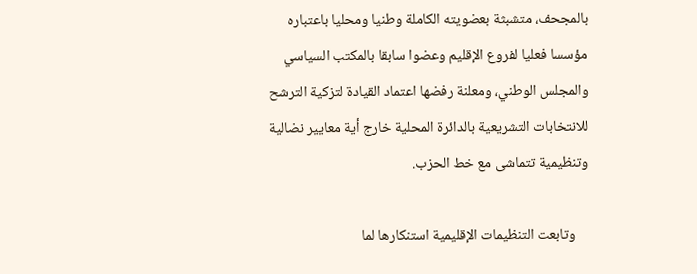بالمجحف، متشبثة بعضويته الكاملة وطنيا ومحليا باعتباره مؤسسا فعليا لفروع الإقليم وعضوا سابقا بالمكتب السياسي والمجلس الوطني، ومعلنة رفضها اعتماد القيادة لتزكية الترشح للانتخابات التشريعية بالدائرة المحلية خارج أية معايير نضالية وتنظيمية تتماشى مع خط الحزب.

    وتابعت التنظيمات الإقليمية استنكارها لما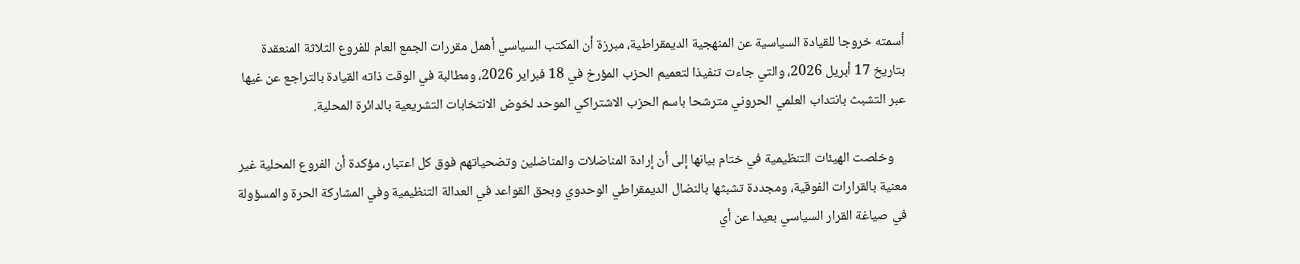أسمته خروجا للقيادة السياسية عن المنهجية الديمقراطية، مبرزة أن المكتب السياسي أهمل مقررات الجمع العام للفروع الثلاثة المنعقدة بتاريخ 17 أبريل 2026، والتي جاءت تنفيذا لتعميم الحزب المؤرخ في 18 فبراير 2026، ومطالبة في الوقت ذاته القيادة بالتراجع عن غيها عبر التشبث بانتداب العلمي الحروني مترشحا باسم الحزب الاشتراكي الموحد لخوض الانتخابات التشريعية بالدائرة المحلية.

    وخلصت الهيئات التنظيمية في ختام بيانها إلى أن إرادة المناضلات والمناضلين وتضحياتهم فوق كل اعتبار، مؤكدة أن الفروع المحلية غير معنية بالقرارات الفوقية، ومجددة تشبثها بالنضال الديمقراطي الوحدوي وبحق القواعد في العدالة التنظيمية وفي المشاركة الحرة والمسؤولة في صياغة القرار السياسي بعيدا عن أي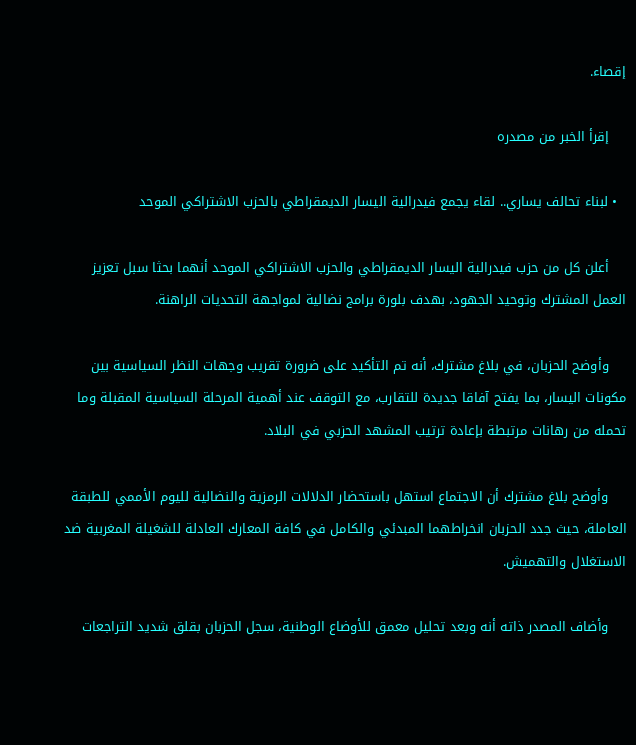إقصاء.

    إقرأ الخبر من مصدره

  • لبناء تحالف يساري.. لقاء يجمع فيدرالية اليسار الديمقراطي بالحزب الاشتراكي الموحد

    أعلن كل من حزب فيدرالية اليسار الديمقراطي والحزب الاشتراكي الموحد أنهما بحثا سبل تعزيز العمل المشترك وتوحيد الجهود، بهدف بلورة برامج نضالية لمواجهة التحديات الراهنة.

    وأوضح الحزبان، في بلاغ مشترك، أنه تم التأكيد على ضرورة تقريب وجهات النظر السياسية بين مكونات اليسار، بما يفتح آفاقا جديدة للتقارب، مع التوقف عند أهمية المرحلة السياسية المقبلة وما تحمله من رهانات مرتبطة بإعادة ترتيب المشهد الحزبي في البلاد.

    وأوضح بلاغ مشترك أن الاجتماع استهل باستحضار الدلالات الرمزية والنضالية لليوم الأممي للطبقة العاملة، حيث جدد الحزبان انخراطهما المبدئي والكامل في كافة المعارك العادلة للشغيلة المغربية ضد الاستغلال والتهميش.

    وأضاف المصدر ذاته أنه وبعد تحليل معمق للأوضاع الوطنية، سجل الحزبان بقلق شديد التراجعات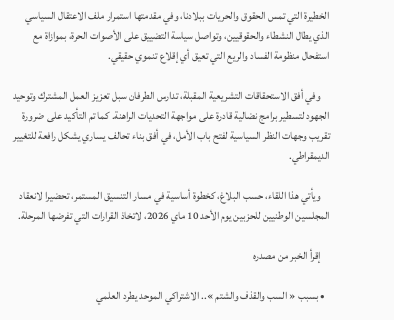الخطيرة التي تمس الحقوق والحريات ببلادنا، وفي مقدمتها استمرار ملف الاعتقال السياسي الذي يطال النشطاء والحقوقيين، وتواصل سياسة التضييق على الأصوات الحرة، بموازاة مع استفحال منظومة الفساد والريع التي تعيق أي إقلاع تنموي حقيقي.

    وفي أفق الاستحقاقات التشريعية المقبلة، تدارس الطرفان سبل تعزيز العمل المشترك وتوحيد الجهود لتسطير برامج نضالية قادرة على مواجهة التحديات الراهنة. كما تم التأكيد على ضرورة تقريب وجهات النظر السياسية لفتح باب الأمل، في أفق بناء تحالف يساري يشكل رافعة للتغيير الديمقراطي.

    ويأتي هذا اللقاء، حسب البلاغ، كخطوة أساسية في مسار التنسيق المستمر، تحضيرا لانعقاد المجلسين الوطنيين للحزبين يوم الأحد 10 ماي 2026، لاتخاذ القرارات التي تفرضها المرحلة.

    إقرأ الخبر من مصدره

  • بسبب « السب والقذف والشتم ».. الاشتراكي الموحد يطرد العلمي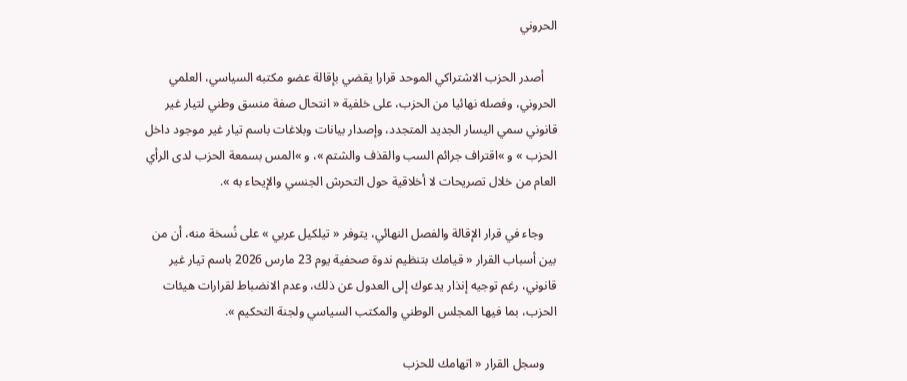الحروني

    أصدر الحزب الاشتراكي الموحد قرارا يقضي بإقالة عضو مكتبه السياسي، العلمي الحروني، وفصله نهائيا من الحزب، على خلفية « انتحال صفة منسق وطني لتيار غير قانوني سمي اليسار الجديد المتجدد، وإصدار بيانات وبلاغات باسم تيار غير موجود داخل الحزب » و »اقتراف جرائم السب والقذف والشتم »، و »المس بسمعة الحزب لدى الرأي العام من خلال تصريحات لا أخلاقية حول التحرش الجنسي والإيحاء به ».

    وجاء في قرار الإقالة والفصل النهائي، يتوفر « تيلكيل عربي » على نُسخة منه، أن من بين أسباب القرار « قيامك بتنظيم ندوة صحفية يوم 23 مارس 2026 باسم تيار غير قانوني، رغم توجيه إنذار يدعوك إلى العدول عن ذلك، وعدم الانضباط لقرارات هيئات الحزب، بما فيها المجلس الوطني والمكتب السياسي ولجنة التحكيم ».

    وسجل القرار « اتهامك للحزب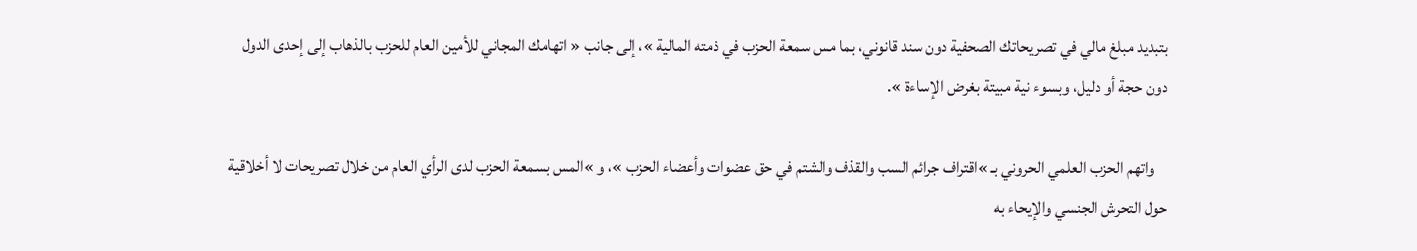بتبديد مبلغ مالي في تصريحاتك الصحفية دون سند قانوني، بما مس سمعة الحزب في ذمته المالية »، إلى جانب « اتهامك المجاني للأمين العام للحزب بالذهاب إلى إحدى الدول دون حجة أو دليل، وبسوء نية مبيتة بغرض الإساءة ».

    واتهم الحزب العلمي الحروني بـ »اقتراف جرائم السب والقذف والشتم في حق عضوات وأعضاء الحزب »، و »المس بسمعة الحزب لدى الرأي العام من خلال تصريحات لا أخلاقية حول التحرش الجنسي والإيحاء به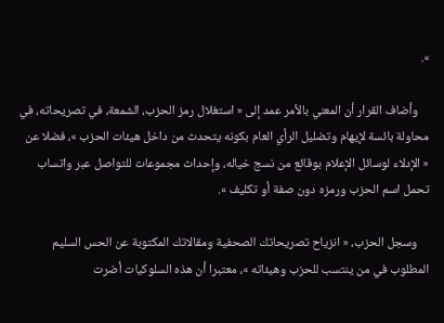».

    وأضاف القرار أن المعني بالأمر عمد إلى « استغلال رمز الحزب، الشمعة، في تصريحاته، في محاولة بائسة لإيهام وتضليل الرأي العام بكونه يتحدث من داخل هيئات الحزب »، فضلا عن « الإدلاء لوسائل الإعلام بوقائع من نسج خياله، وإحداث مجموعات للتواصل عبر واتساب تحمل اسم الحزب ورمزه دون صفة أو تكليف ».

    وسجل الحزب، « انزياح تصريحاتك الصحفية ومقالاتك المكتوبة عن الحس السليم المطلوب في من ينتسب للحزب وهيئاته »، معتبرا أن هذه السلوكيات أضرت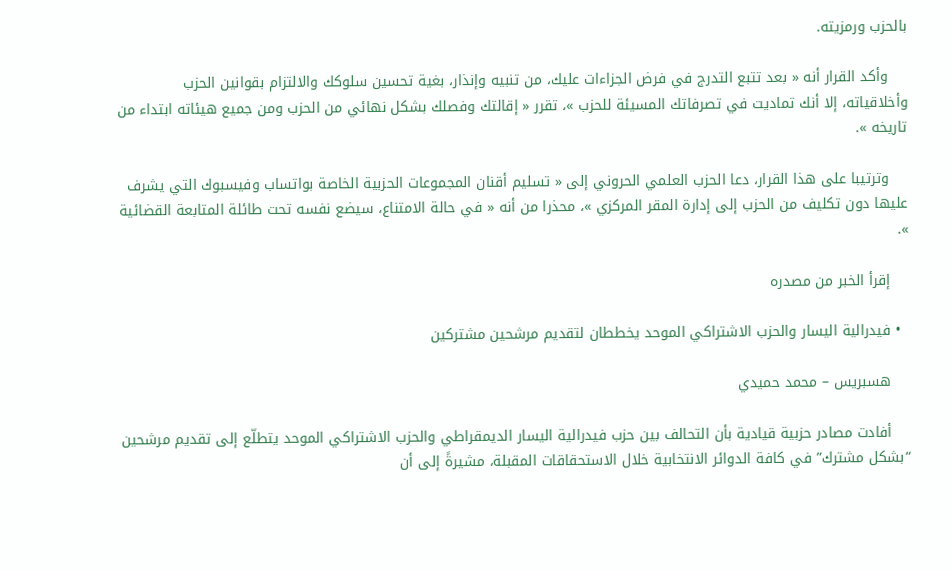بالحزب ورمزيته.

    وأكد القرار أنه « بعد تتبع التدرج في فرض الجزاءات عليك، من تنبيه وإنذار، بغية تحسين سلوكك والالتزام بقوانين الحزب وأخلاقياته، إلا أنك تماديت في تصرفاتك المسيئة للحزب »، تقرر « إقالتك وفصلك بشكل نهائي من الحزب ومن جميع هيئاته ابتداء من تاريخه ».

    وترتيبا على هذا القرار، دعا الحزب العلمي الحروني إلى « تسليم أقنان المجموعات الحزبية الخاصة بواتساب وفيسبوك التي يشرف عليها دون تكليف من الحزب إلى إدارة المقر المركزي »، محذرا من أنه « في حالة الامتناع، سيضع نفسه تحت طائلة المتابعة القضائية ».

    إقرأ الخبر من مصدره

  • فيدرالية اليسار والحزب الاشتراكي الموحد يخططان لتقديم مرشحين مشتركين

    هسبريس – محمد حميدي

    أفادت مصادر حزبية قيادية بأن التحالف بين حزب فيدرالية اليسار الديمقراطي والحزب الاشتراكي الموحد يتطلّع إلى تقديم مرشحين “بشكل مشترك” في كافة الدوائر الانتخابية خلال الاستحقاقات المقبلة، مشيرةً إلى أن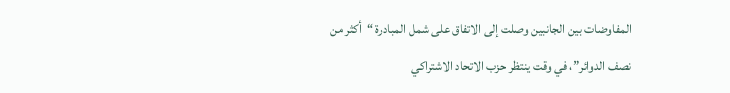المفاوضات بين الجانبين وصلت إلى الاتفاق على شمل المبادرة “أكثر من نصف الدوائر”، في وقت ينتظر حزب الاتحاد الاشتراكي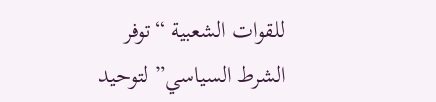للقوات الشعبية “توفر الشرط السياسي” لتوحيد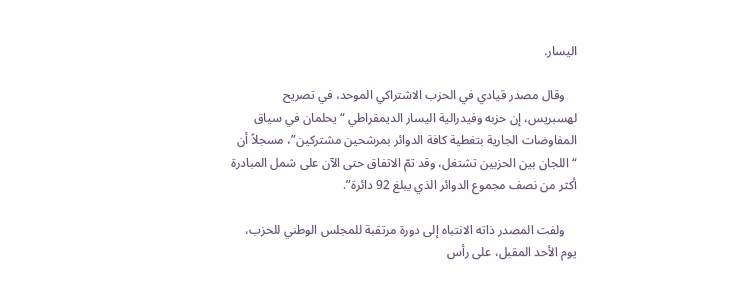اليسار.

    وقال مصدر قيادي في الحزب الاشتراكي الموحد، في تصريح لهسبريس، إن حزبه وفيدرالية اليسار الديمقراطي “يحلمان في سياق المفاوضات الجارية بتغطية كافة الدوائر بمرشحين مشتركين”، مسجلاً أن “اللجان بين الحزبين تشتغل، وقد تمّ الاتفاق حتى الآن على شمل المبادرة أكثر من نصف مجموع الدوائر الذي يبلغ 92 دائرة”.

    ولفت المصدر ذاته الانتباه إلى دورة مرتقبة للمجلس الوطني للحزب، يوم الأحد المقبل، على رأس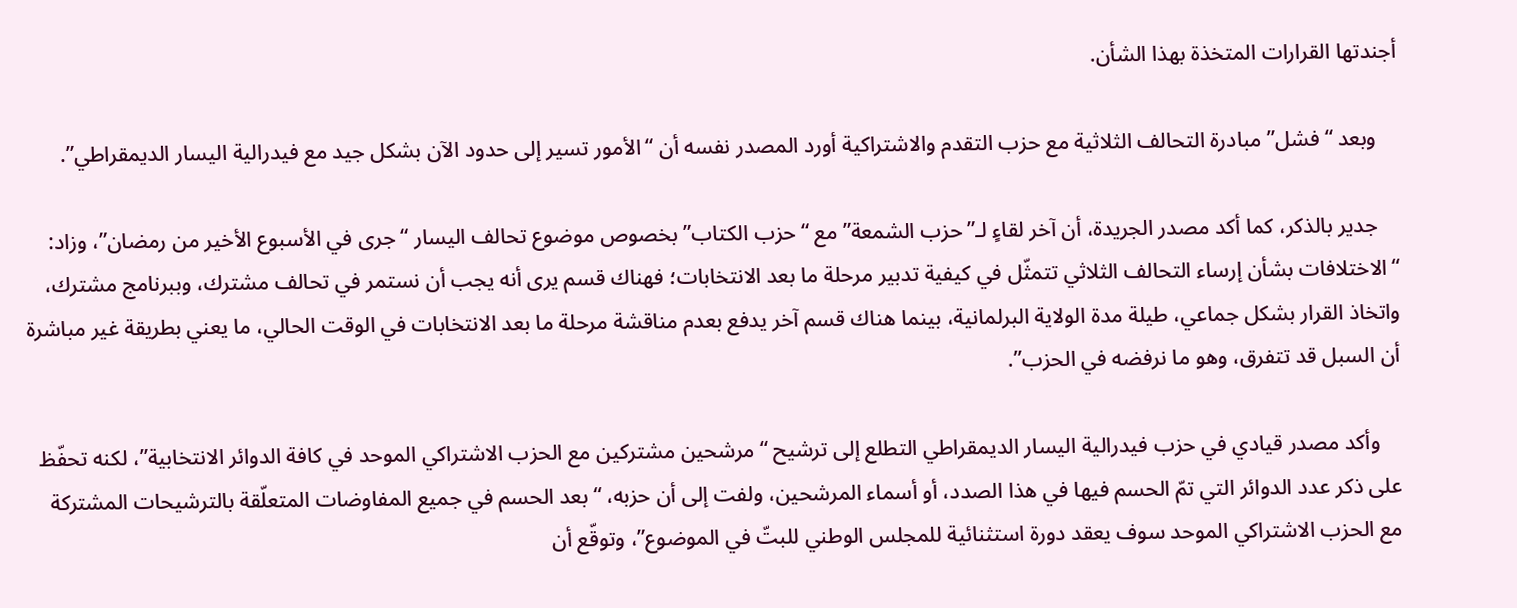أجندتها القرارات المتخذة بهذا الشأن.

    وبعد “فشل” مبادرة التحالف الثلاثية مع حزب التقدم والاشتراكية أورد المصدر نفسه أن “الأمور تسير إلى حدود الآن بشكل جيد مع فيدرالية اليسار الديمقراطي”.

    جدير بالذكر، كما أكد مصدر الجريدة، أن آخر لقاءٍ لـ”حزب الشمعة” مع “حزب الكتاب” بخصوص موضوع تحالف اليسار “جرى في الأسبوع الأخير من رمضان”، وزاد: “الاختلافات بشأن إرساء التحالف الثلاثي تتمثّل في كيفية تدبير مرحلة ما بعد الانتخابات؛ فهناك قسم يرى أنه يجب أن نستمر في تحالف مشترك، وببرنامج مشترك، واتخاذ القرار بشكل جماعي، طيلة مدة الولاية البرلمانية، بينما هناك قسم آخر يدفع بعدم مناقشة مرحلة ما بعد الانتخابات في الوقت الحالي، ما يعني بطريقة غير مباشرة أن السبل قد تتفرق، وهو ما نرفضه في الحزب”.

    وأكد مصدر قيادي في حزب فيدرالية اليسار الديمقراطي التطلع إلى ترشيح “مرشحين مشتركين مع الحزب الاشتراكي الموحد في كافة الدوائر الانتخابية”، لكنه تحفّظ على ذكر عدد الدوائر التي تمّ الحسم فيها في هذا الصدد، أو أسماء المرشحين، ولفت إلى أن حزبه، “بعد الحسم في جميع المفاوضات المتعلّقة بالترشيحات المشتركة مع الحزب الاشتراكي الموحد سوف يعقد دورة استثنائية للمجلس الوطني للبتّ في الموضوع”، وتوقّع أن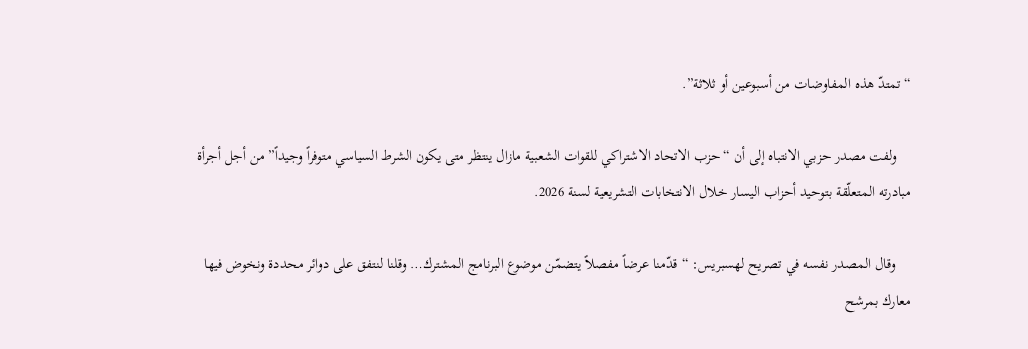“تمتدّ هذه المفاوضات من أسبوعين أو ثلاثة”.

    ولفت مصدر حزبي الانتباه إلى أن “حزب الاتحاد الاشتراكي للقوات الشعبية مازال ينتظر متى يكون الشرط السياسي متوفراً وجيداً” من أجل أجرأة مبادرته المتعلّقة بتوحيد أحزاب اليسار خلال الانتخابات التشريعية لسنة 2026.

    وقال المصدر نفسه في تصريح لهسبريس: “قدّمنا عرضاً مفصلاً يتضمّن موضوع البرنامج المشترك… وقلنا لنتفق على دوائر محددة ونخوض فيها معارك بمرشح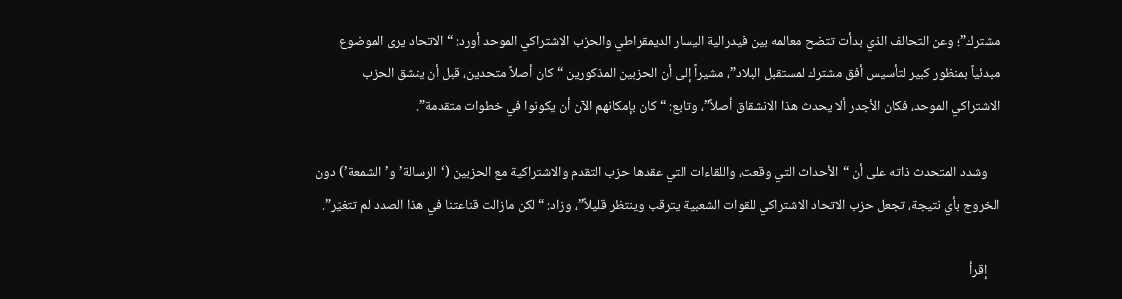مشترك”؛ وعن التحالف الذي بدأت تتضح معالمه بين فيدرالية اليسار الديمقراطي والحزب الاشتراكي الموحد أورد: “الاتحاد يرى الموضوع مبدئياً بمنظور كبير لتأسيس أفق مشترك لمستقبل البلاد”، مشيراً إلى أن الحزبين المذكورين “كان أصلاً متحدين، قبل أن ينشق الحزب الاشتراكي الموحد، فكان الأجدر ألا يحدث هذا الانشقاق أصلاً”، وتابع: “كان بإمكانهم الآن أن يكونوا في خطوات متقدمة”.

    وشدد المتحدث ذاته على أن “الأحداث التي وقعت، واللقاءات التي عقدها حزب التقدم والاشتراكية مع الحزبين (‘الرسالة’ و’الشمعة’) دون الخروج بأي نتيجة، تجعل حزب الاتحاد الاشتراكي للقوات الشعبية يترقب وينتظر قليلاً”، وزاد: “لكن مازالت قناعتنا في هذا الصدد لم تتغيّر”.

    إقرأ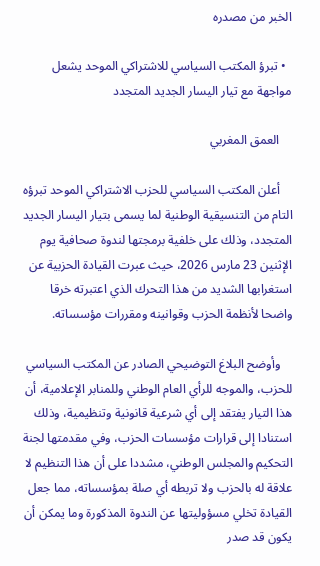الخبر من مصدره

  • تبرؤ المكتب السياسي للاشتراكي الموحد يشعل مواجهة مع تيار اليسار الجديد المتجدد

    العمق المغربي

    أعلن المكتب السياسي للحزب الاشتراكي الموحد تبرؤه التام من التنسيقية الوطنية لما يسمى بتيار اليسار الجديد المتجدد، وذلك على خلفية برمجتها لندوة صحافية يوم الإثنين 23 مارس 2026، حيث عبرت القيادة الحزبية عن استغرابها الشديد من هذا التحرك الذي اعتبرته خرقا واضحا لأنظمة الحزب وقوانينه ومقررات مؤسساته.

    وأوضح البلاغ التوضيحي الصادر عن المكتب السياسي للحزب، والموجه للرأي العام الوطني وللمنابر الإعلامية، أن هذا التيار يفتقد إلى أي شرعية قانونية وتنظيمية، وذلك استنادا إلى قرارات مؤسسات الحزب، وفي مقدمتها لجنة التحكيم والمجلس الوطني، مشددا على أن هذا التنظيم لا علاقة له بالحزب ولا تربطه أي صلة بمؤسساته، مما جعل القيادة تخلي مسؤوليتها عن الندوة المذكورة وما يمكن أن يكون قد صدر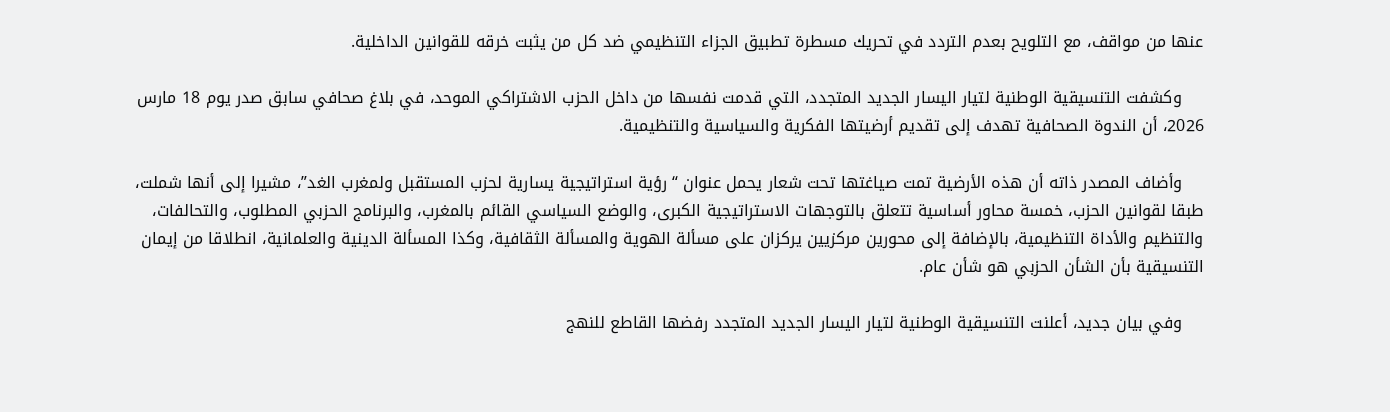عنها من مواقف، مع التلويح بعدم التردد في تحريك مسطرة تطبيق الجزاء التنظيمي ضد كل من يثبت خرقه للقوانين الداخلية.

    وكشفت التنسيقية الوطنية لتيار اليسار الجديد المتجدد، التي قدمت نفسها من داخل الحزب الاشتراكي الموحد، في بلاغ صحافي سابق صدر يوم 18 مارس 2026، أن الندوة الصحافية تهدف إلى تقديم أرضيتها الفكرية والسياسية والتنظيمية.

    وأضاف المصدر ذاته أن هذه الأرضية تمت صياغتها تحت شعار يحمل عنوان “رؤية استراتيجية يسارية لحزب المستقبل ولمغرب الغد”، مشيرا إلى أنها شملت، طبقا لقوانين الحزب، خمسة محاور أساسية تتعلق بالتوجهات الاستراتيجية الكبرى، والوضع السياسي القائم بالمغرب، والبرنامج الحزبي المطلوب، والتحالفات، والتنظيم والأداة التنظيمية، بالإضافة إلى محورين مركزيين يركزان على مسألة الهوية والمسألة الثقافية، وكذا المسألة الدينية والعلمانية، انطلاقا من إيمان التنسيقية بأن الشأن الحزبي هو شأن عام.

    وفي بيان جديد، أعلنت التنسيقية الوطنية لتيار اليسار الجديد المتجدد رفضها القاطع للنهج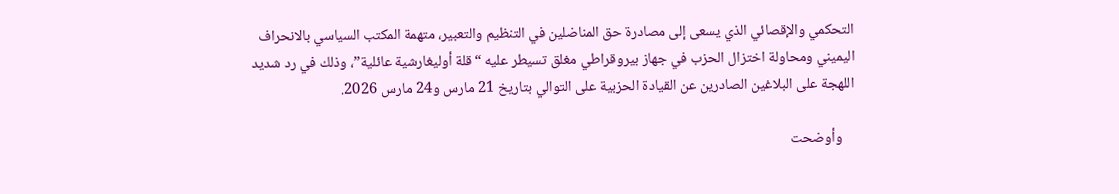التحكمي والإقصائي الذي يسعى إلى مصادرة حق المناضلين في التنظيم والتعبير، متهمة المكتب السياسي بالانحراف اليميني ومحاولة اختزال الحزب في جهاز بيروقراطي مغلق تسيطر عليه “قلة أوليغارشية عائلية”، وذلك في رد شديد اللهجة على البلاغين الصادرين عن القيادة الحزبية على التوالي بتاريخ 21 مارس و24 مارس 2026.

    وأوضحت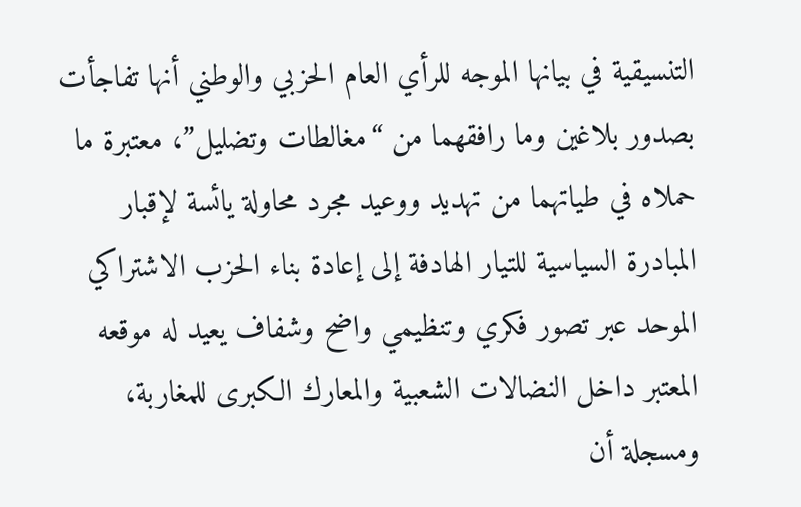التنسيقية في بيانها الموجه للرأي العام الحزبي والوطني أنها تفاجأت بصدور بلاغين وما رافقهما من “مغالطات وتضليل”، معتبرة ما حملاه في طياتهما من تهديد ووعيد مجرد محاولة يائسة لإقبار المبادرة السياسية للتيار الهادفة إلى إعادة بناء الحزب الاشتراكي الموحد عبر تصور فكري وتنظيمي واضح وشفاف يعيد له موقعه المعتبر داخل النضالات الشعبية والمعارك الكبرى للمغاربة، ومسجلة أن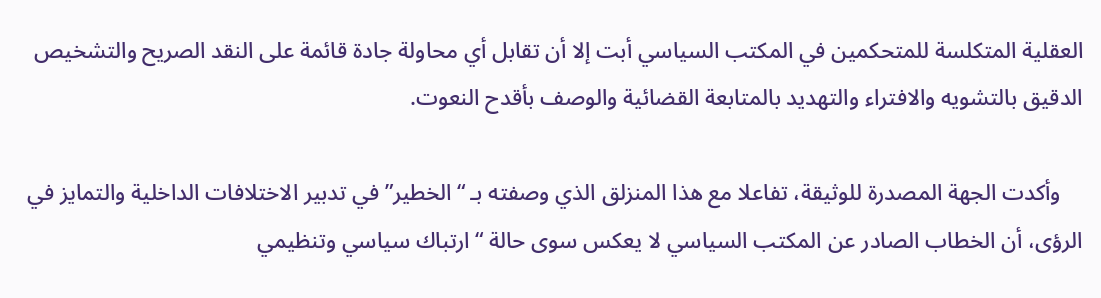العقلية المتكلسة للمتحكمين في المكتب السياسي أبت إلا أن تقابل أي محاولة جادة قائمة على النقد الصريح والتشخيص الدقيق بالتشويه والافتراء والتهديد بالمتابعة القضائية والوصف بأقدح النعوت.

    وأكدت الجهة المصدرة للوثيقة، تفاعلا مع هذا المنزلق الذي وصفته بـ “الخطير” في تدبير الاختلافات الداخلية والتمايز في الرؤى، أن الخطاب الصادر عن المكتب السياسي لا يعكس سوى حالة “ارتباك سياسي وتنظيمي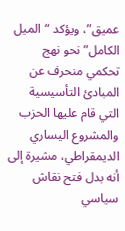عميق”، ويؤكد “الميل الكامل” نحو نهج تحكمي منحرف عن المبادئ التأسيسية التي قام عليها الحزب والمشروع اليساري الديمقراطي، مشيرة إلى أنه بدل فتح نقاش سياسي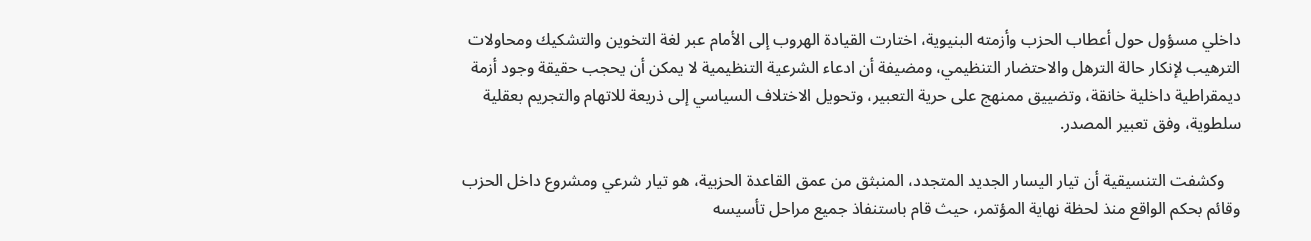داخلي مسؤول حول أعطاب الحزب وأزمته البنيوية، اختارت القيادة الهروب إلى الأمام عبر لغة التخوين والتشكيك ومحاولات الترهيب لإنكار حالة الترهل والاحتضار التنظيمي، ومضيفة أن ادعاء الشرعية التنظيمية لا يمكن أن يحجب حقيقة وجود أزمة ديمقراطية داخلية خانقة، وتضييق ممنهج على حرية التعبير، وتحويل الاختلاف السياسي إلى ذريعة للاتهام والتجريم بعقلية سلطوية، وفق تعبير المصدر.

    وكشفت التنسيقية أن تيار اليسار الجديد المتجدد، المنبثق من عمق القاعدة الحزبية، هو تيار شرعي ومشروع داخل الحزب وقائم بحكم الواقع منذ لحظة نهاية المؤتمر، حيث قام باستنفاذ جميع مراحل تأسيسه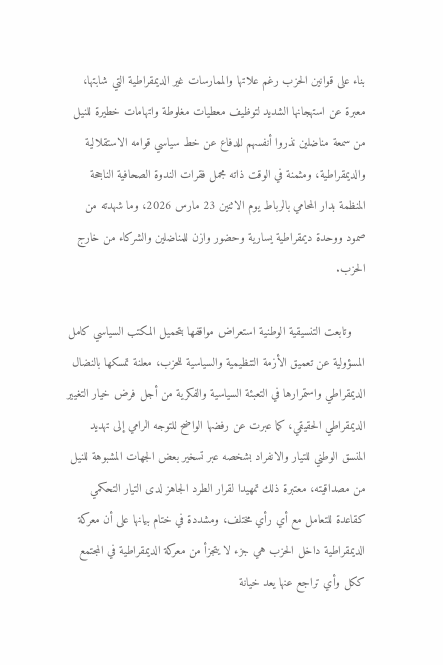بناء على قوانين الحزب رغم علاتها والممارسات غير الديمقراطية التي شابتها، معبرة عن استهجانها الشديد لتوظيف معطيات مغلوطة واتهامات خطيرة للنيل من سمعة مناضلين نذروا أنفسهم للدفاع عن خط سياسي قوامه الاستقلالية والديمقراطية، ومثمنة في الوقت ذاته مجمل فقرات الندوة الصحافية الناجحة المنظمة بدار المحامي بالرباط يوم الاثنين 23 مارس 2026، وما شهدته من صمود ووحدة ديمقراطية يسارية وحضور وازن للمناضلين والشركاء من خارج الحزب.

    وتابعت التنسيقية الوطنية استعراض مواقفها بتحميل المكتب السياسي كامل المسؤولية عن تعميق الأزمة التنظيمية والسياسية للحزب، معلنة تمسكها بالنضال الديمقراطي واستمرارها في التعبئة السياسية والفكرية من أجل فرض خيار التغيير الديمقراطي الحقيقي، كما عبرت عن رفضها الواضح للتوجه الرامي إلى تهديد المنسق الوطني للتيار والانفراد بشخصه عبر تسخير بعض الجهات المشبوهة للنيل من مصداقيته، معتبرة ذلك تمهيدا لقرار الطرد الجاهز لدى التيار التحكمي كقاعدة للتعامل مع أي رأي مختلف، ومشددة في ختام بيانها على أن معركة الديمقراطية داخل الحزب هي جزء لا يتجزأ من معركة الديمقراطية في المجتمع ككل وأي تراجع عنها يعد خيانة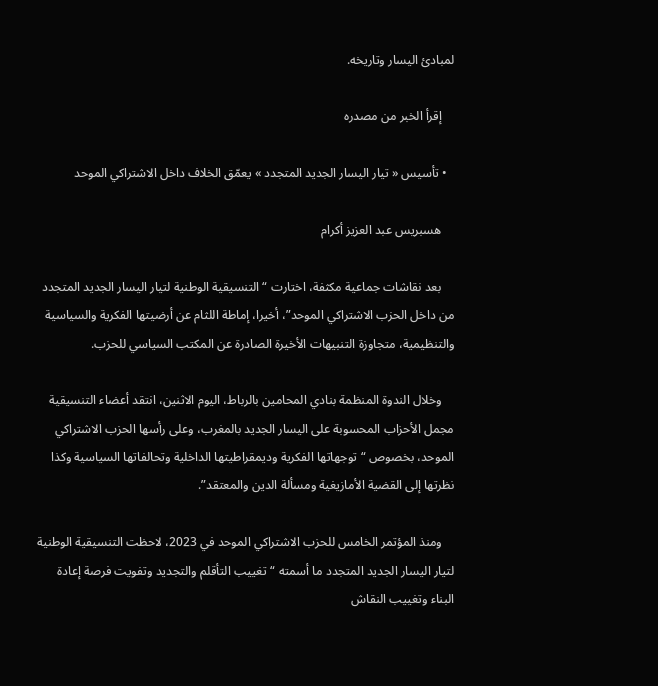لمبادئ اليسار وتاريخه.

    إقرأ الخبر من مصدره

  • تأسيس « تيار اليسار الجديد المتجدد » يعمّق الخلاف داخل الاشتراكي الموحد

    هسبريس عبد العزيز أكرام

    بعد نقاشات جماعية مكثفة، اختارت “التنسيقية الوطنية لتيار اليسار الجديد المتجدد من داخل الحزب الاشتراكي الموحد”، أخيرا، إماطة اللثام عن أرضيتها الفكرية والسياسية والتنظيمية، متجاوزة التنبيهات الأخيرة الصادرة عن المكتب السياسي للحزب.

    وخلال الندوة المنظمة بنادي المحامين بالرباط، اليوم الاثنين، انتقد أعضاء التنسيقية مجمل الأحزاب المحسوبة على اليسار الجديد بالمغرب، وعلى رأسها الحزب الاشتراكي الموحد، بخصوص “توجهاتها الفكرية وديمقراطيتها الداخلية وتحالفاتها السياسية وكذا نظرتها إلى القضية الأمازيغية ومسألة الدين والمعتقد”.

    ومنذ المؤتمر الخامس للحزب الاشتراكي الموحد في 2023، لاحظت التنسيقية الوطنية لتيار اليسار الجديد المتجدد ما أسمته “تغييب التأقلم والتجديد وتفويت فرصة إعادة البناء وتغييب النقاش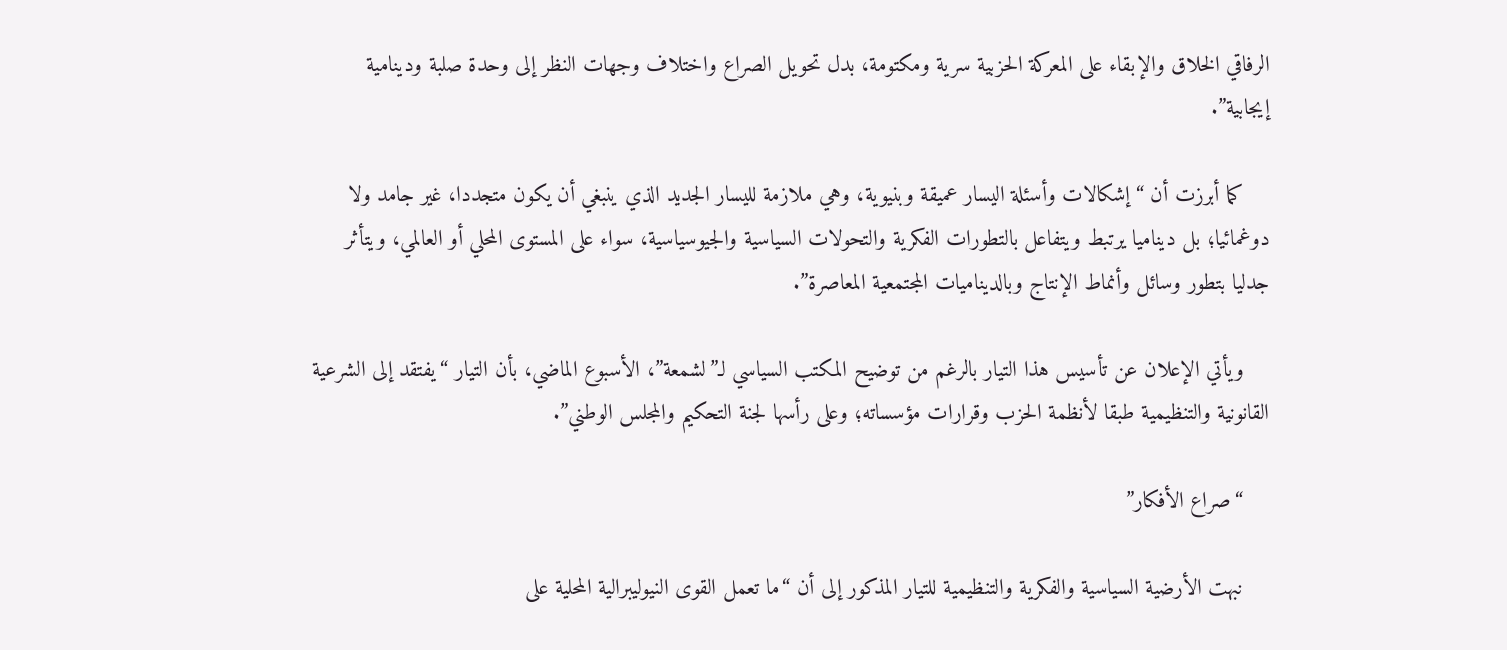الرفاقي الخلاق والإبقاء على المعركة الحزبية سرية ومكتومة، بدل تحويل الصراع واختلاف وجهات النظر إلى وحدة صلبة ودينامية إيجابية”.

    كما أبرزت أن “إشكالات وأسئلة اليسار عميقة وبنيوية، وهي ملازمة لليسار الجديد الذي ينبغي أن يكون متجددا، غير جامد ولا دوغمائيا؛ بل ديناميا يرتبط ويتفاعل بالتطورات الفكرية والتحولات السياسية والجيوسياسية، سواء على المستوى المحلي أو العالمي، ويتأثر جدليا بتطور وسائل وأنماط الإنتاج وبالديناميات المجتمعية المعاصرة”.

    ويأتي الإعلان عن تأسيس هذا التيار بالرغم من توضيح المكتب السياسي لـ”لشمعة”، الأسبوع الماضي، بأن التيار “يفتقد إلى الشرعية القانونية والتنظيمية طبقا لأنظمة الحزب وقرارات مؤسساته؛ وعلى رأسها لجنة التحكيم والمجلس الوطني”.

    “صراع الأفكار”

    نبهت الأرضية السياسية والفكرية والتنظيمية للتيار المذكور إلى أن “ما تعمل القوى النيوليبرالية المحلية على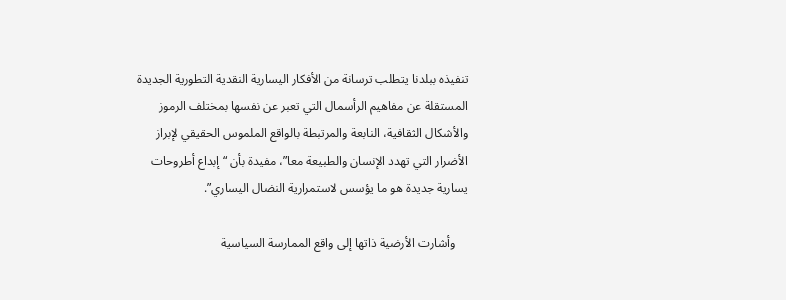تنفيذه ببلدنا يتطلب ترسانة من الأفكار اليسارية النقدية التطورية الجديدة المستقلة عن مفاهيم الرأسمال التي تعبر عن نفسها بمختلف الرموز والأشكال الثقافية، النابعة والمرتبطة بالواقع الملموس الحقيقي لإبراز الأضرار التي تهدد الإنسان والطبيعة معا”، مفيدة بأن “إبداع أطروحات يسارية جديدة هو ما يؤسس لاستمرارية النضال اليساري”.

    وأشارت الأرضية ذاتها إلى واقع الممارسة السياسية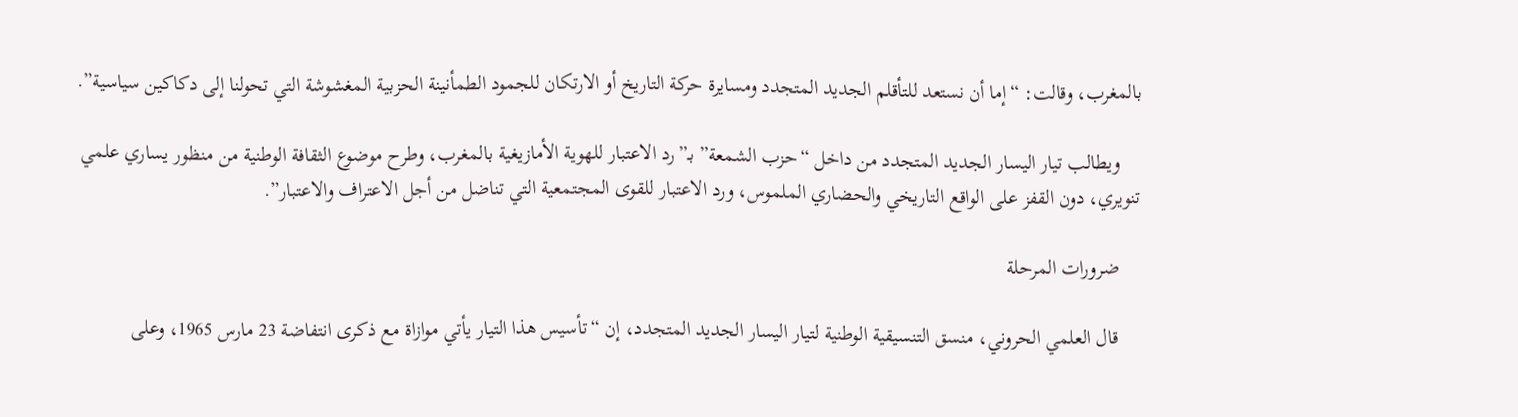بالمغرب، وقالت: “إما أن نستعد للتأقلم الجديد المتجدد ومسايرة حركة التاريخ أو الارتكان للجمود الطمأنينة الحزبية المغشوشة التي تحولنا إلى دكاكين سياسية”.

    ويطالب تيار اليسار الجديد المتجدد من داخل “حزب الشمعة” بـ”رد الاعتبار للهوية الأمازيغية بالمغرب، وطرح موضوع الثقافة الوطنية من منظور يساري علمي تنويري، دون القفز على الواقع التاريخي والحضاري الملموس، ورد الاعتبار للقوى المجتمعية التي تناضل من أجل الاعتراف والاعتبار”.

    ضرورات المرحلة

    قال العلمي الحروني، منسق التنسيقية الوطنية لتيار اليسار الجديد المتجدد، إن “تأسيس هذا التيار يأتي موازاة مع ذكرى انتفاضة 23 مارس 1965، وعلى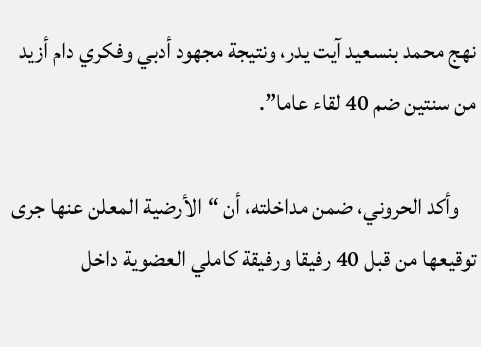نهج محمد بنسعيد آيت يدر، ونتيجة مجهود أدبي وفكري دام أزيد من سنتين ضم 40 لقاء عاما”.

    وأكد الحروني، ضمن مداخلته، أن “الأرضية المعلن عنها جرى توقيعها من قبل 40 رفيقا ورفيقة كاملي العضوية داخل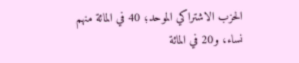الحزب الاشتراكي الموحد؛ 40 في المائة منهم نساء، و20 في المائة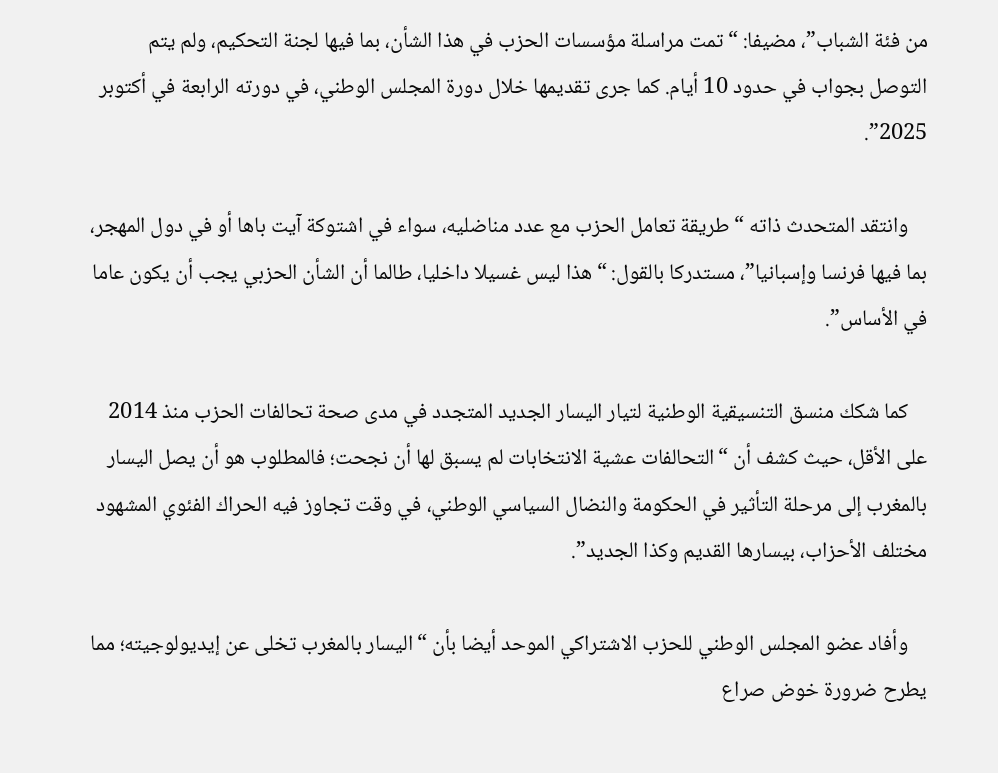من فئة الشباب”، مضيفا: “تمت مراسلة مؤسسات الحزب في هذا الشأن، بما فيها لجنة التحكيم، ولم يتم التوصل بجواب في حدود 10 أيام. كما جرى تقديمها خلال دورة المجلس الوطني، في دورته الرابعة في أكتوبر 2025”.

    وانتقد المتحدث ذاته “طريقة تعامل الحزب مع عدد مناضليه، سواء في اشتوكة آيت باها أو في دول المهجر، بما فيها فرنسا وإسبانيا”، مستدركا بالقول: “هذا ليس غسيلا داخليا، طالما أن الشأن الحزبي يجب أن يكون عاما في الأساس”.

    كما شكك منسق التنسيقية الوطنية لتيار اليسار الجديد المتجدد في مدى صحة تحالفات الحزب منذ 2014 على الأقل، حيث كشف أن “التحالفات عشية الانتخابات لم يسبق لها أن نجحت؛ فالمطلوب هو أن يصل اليسار بالمغرب إلى مرحلة التأثير في الحكومة والنضال السياسي الوطني، في وقت تجاوز فيه الحراك الفئوي المشهود مختلف الأحزاب، بيسارها القديم وكذا الجديد”.

    وأفاد عضو المجلس الوطني للحزب الاشتراكي الموحد أيضا بأن “اليسار بالمغرب تخلى عن إيديولوجيته؛ مما يطرح ضرورة خوض صراع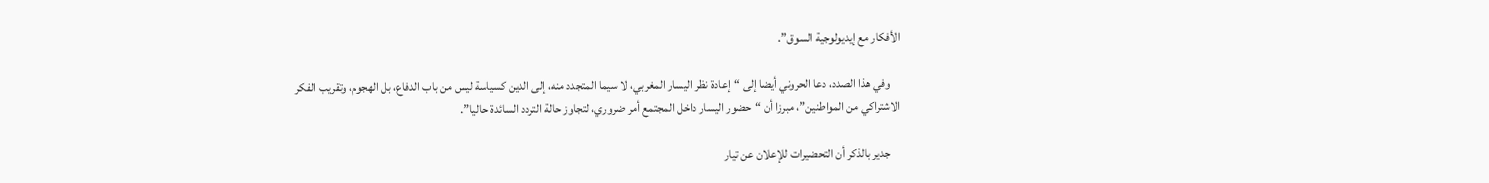الأفكار مع إيديولوجية السوق”.

    وفي هذا الصدد، دعا الحروني أيضا إلى “إعادة نظر اليسار المغربي، لا سيما المتجدد منه، إلى الدين كسياسة ليس من باب الدفاع، بل الهجوم، وتقريب الفكر الاشتراكي من المواطنين”، مبرزا أن “حضور اليسار داخل المجتمع أمر ضروري، لتجاوز حالة التردد السائدة حاليا”.

    جدير بالذكر أن التحضيرات للإعلان عن تيار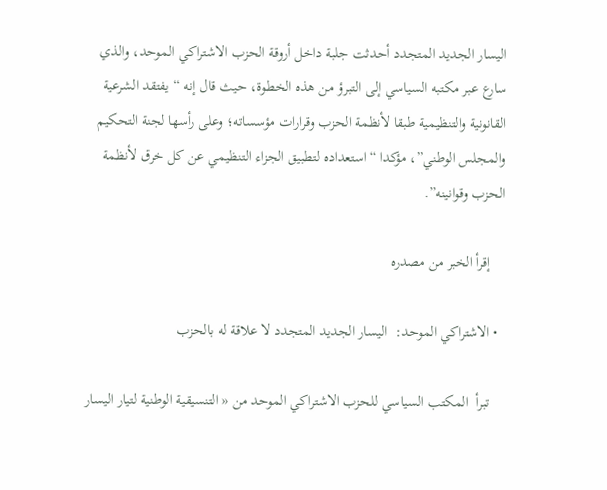اليسار الجديد المتجدد أحدثت جلبة داخل أروقة الحزب الاشتراكي الموحد، والذي سارع عبر مكتبه السياسي إلى التبرؤ من هذه الخطوة، حيث قال إنه “يفتقد الشرعية القانونية والتنظيمية طبقا لأنظمة الحزب وقرارات مؤسساته؛ وعلى رأسها لجنة التحكيم والمجلس الوطني”، مؤكدا “استعداده لتطبيق الجزاء التنظيمي عن كل خرق لأنظمة الحزب وقوانينه”.

    إقرأ الخبر من مصدره

  • الاشتراكي الموحد:  اليسار الجديد المتجدد لا علاقة له بالحزب

    تبرأ  المكتب السياسي للحزب الاشتراكي الموحد من « التنسيقية الوطنية لتيار اليسار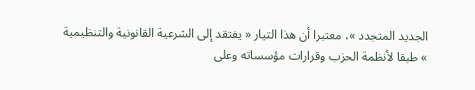الجديد المتجدد »، معتبرا أن هذا التيار « يفتقد إلى الشرعية القانونية والتنظيمية » طبقا لأنظمة الحزب وقرارات مؤسساته وعلى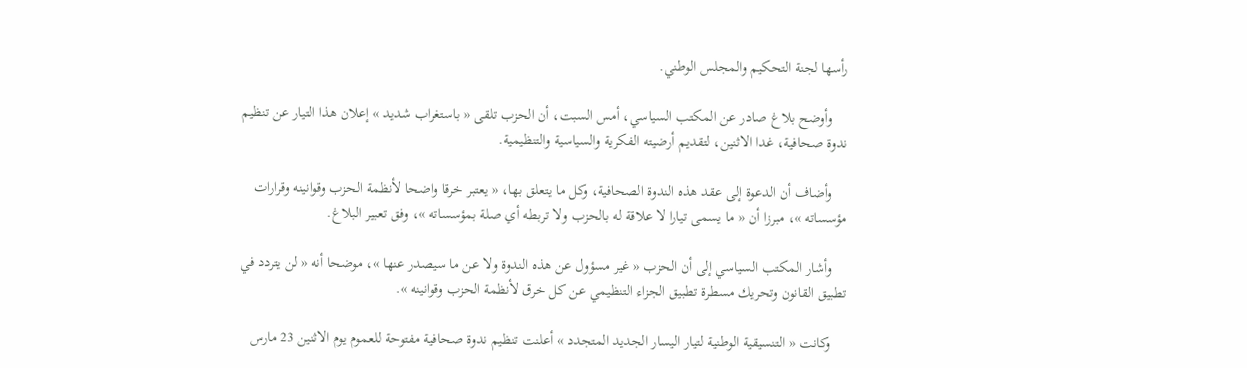رأسها لجنة التحكيم والمجلس الوطني.

    وأوضح بلاغ صادر عن المكتب السياسي، أمس السبت، أن الحزب تلقى « باستغراب شديد » إعلان هذا التيار عن تنظيم ندوة صحافية، غدا الاثنين، لتقديم أرضيته الفكرية والسياسية والتنظيمية.

    وأضاف أن الدعوة إلى عقد هذه الندوة الصحافية، وكل ما يتعلق بها، « يعتبر خرقا واضحا لأنظمة الحزب وقوانينه وقرارات مؤسساته »، مبرزا أن « ما يسمى تيارا لا علاقة له بالحزب ولا تربطه أي صلة بمؤسساته »، وفق تعبير البلاغ.

    وأشار المكتب السياسي إلى أن الحزب « غير مسؤول عن هذه الندوة ولا عن ما سيصدر عنها »، موضحا أنه « لن يتردد في تطبيق القانون وتحريك مسطرة تطبيق الجزاء التنظيمي عن كل خرق لأنظمة الحزب وقوانينه ».

    وكانت « التنسيقية الوطنية لتيار اليسار الجديد المتجدد » أعلنت تنظيم ندوة صحافية مفتوحة للعموم يوم الاثنين 23 مارس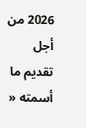2026 من أجل تقديم ما أسمته «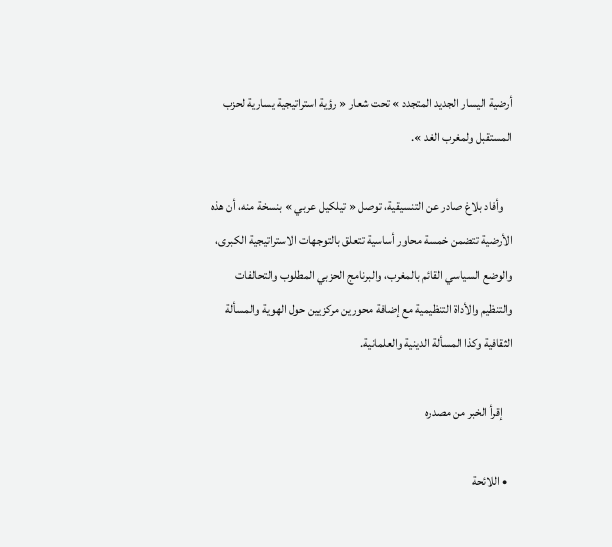أرضية اليسار الجديد المتجدد » تحت شعار « رؤية استراتيجية يسارية لحزب المستقبل ولمغرب الغد ».

    وأفاد بلاغ صادر عن التنسيقية، توصل « تيلكيل عربي » بنسخة منه، أن هذه الأرضية تتضمن خمسة محاور أساسية تتعلق بالتوجهات الاستراتيجية الكبرى، والوضع السياسي القائم بالمغرب، والبرنامج الحزبي المطلوب والتحالفات والتنظيم والأداة التنظيمية مع إضافة محورين مركزيين حول الهوية والمسألة الثقافية وكذا المسألة الدينية والعلمانية.

    إقرأ الخبر من مصدره

  • اللائحة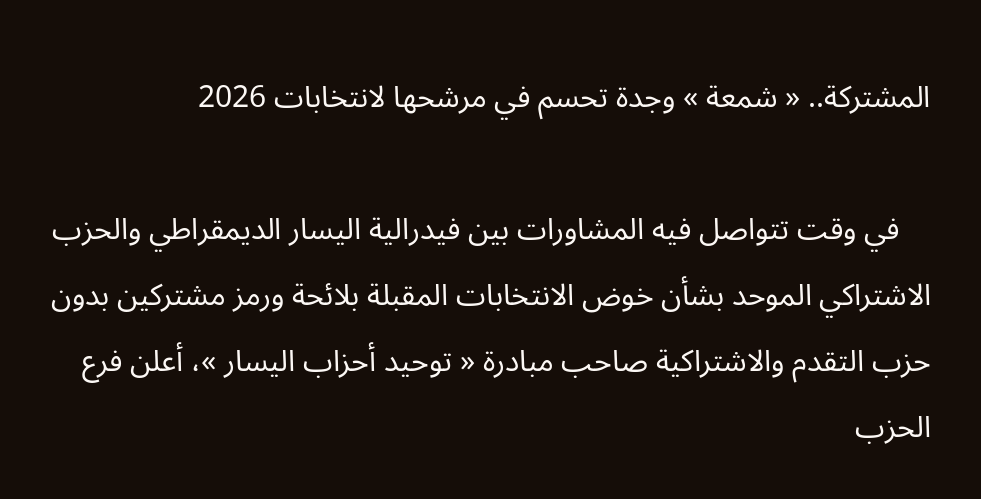المشتركة.. « شمعة » وجدة تحسم في مرشحها لانتخابات 2026

    في وقت تتواصل فيه المشاورات بين فيدرالية اليسار الديمقراطي والحزب الاشتراكي الموحد بشأن خوض الانتخابات المقبلة بلائحة ورمز مشتركين بدون حزب التقدم والاشتراكية صاحب مبادرة « توحيد أحزاب اليسار »، أعلن فرع الحزب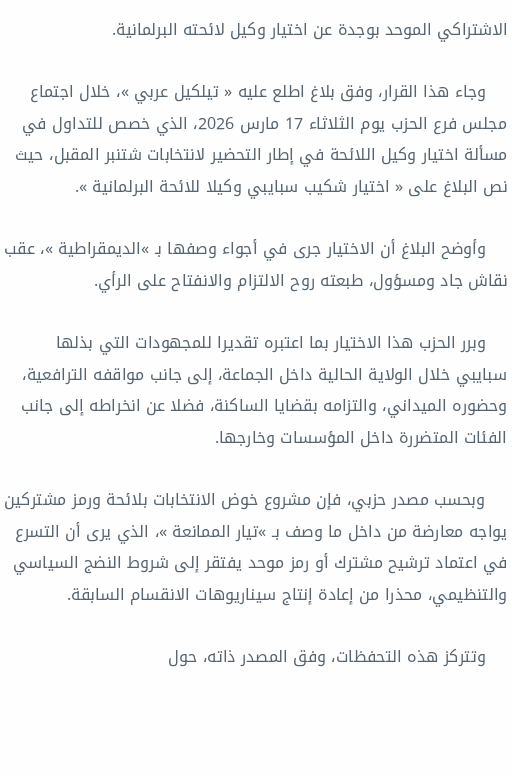الاشتراكي الموحد بوجدة عن اختيار وكيل لائحته البرلمانية.

    وجاء هذا القرار، وفق بلاغ اطلع عليه « تيلكيل عربي »، خلال اجتماع مجلس فرع الحزب يوم الثلاثاء 17 مارس 2026، الذي خصص للتداول في مسألة اختيار وكيل اللائحة في إطار التحضير لانتخابات شتنبر المقبل، حيث نص البلاغ على « اختيار شكيب سبايبي وكيلا للائحة البرلمانية ».

    وأوضح البلاغ أن الاختيار جرى في أجواء وصفها بـ »الديمقراطية »، عقب نقاش جاد ومسؤول، طبعته روح الالتزام والانفتاح على الرأي.

    وبرر الحزب هذا الاختيار بما اعتبره تقديرا للمجهودات التي بذلها سبايبي خلال الولاية الحالية داخل الجماعة، إلى جانب مواقفه الترافعية، وحضوره الميداني، والتزامه بقضايا الساكنة، فضلا عن انخراطه إلى جانب الفئات المتضررة داخل المؤسسات وخارجها.

    وبحسب مصدر حزبي، فإن مشروع خوض الانتخابات بلائحة ورمز مشتركين يواجه معارضة من داخل ما وصف بـ »تيار الممانعة »، الذي يرى أن التسرع في اعتماد ترشيح مشترك أو رمز موحد يفتقر إلى شروط النضج السياسي والتنظيمي، محذرا من إعادة إنتاج سيناريوهات الانقسام السابقة.

    وتتركز هذه التحفظات، وفق المصدر ذاته، حول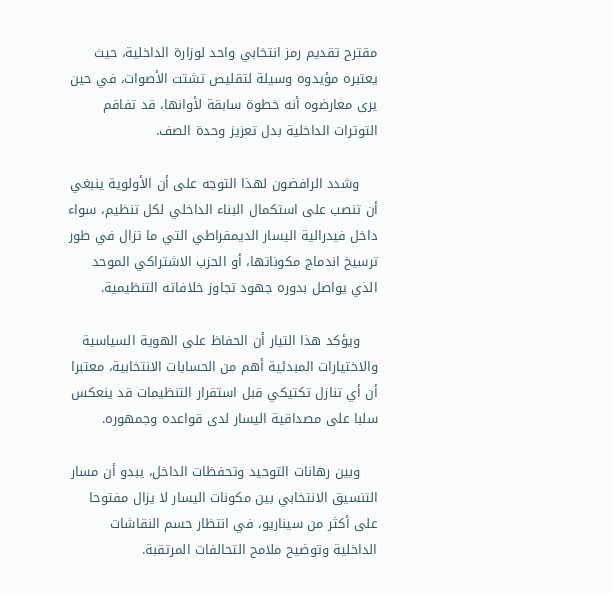مقترح تقديم رمز انتخابي واحد لوزارة الداخلية، حيث يعتبره مؤيدوه وسيلة لتقليص تشتت الأصوات، في حين يرى معارضوه أنه خطوة سابقة لأوانها، قد تفاقم التوترات الداخلية بدل تعزيز وحدة الصف.

    وشدد الرافضون لهذا التوجه على أن الأولوية ينبغي أن تنصب على استكمال البناء الداخلي لكل تنظيم، سواء داخل فيدرالية اليسار الديمقراطي التي ما تزال في طور ترسيخ اندماج مكوناتها، أو الحزب الاشتراكي الموحد الذي يواصل بدوره جهود تجاوز خلافاته التنظيمية.

    ويؤكد هذا التيار أن الحفاظ على الهوية السياسية والاختيارات المبدئية أهم من الحسابات الانتخابية، معتبرا أن أي تنازل تكتيكي قبل استقرار التنظيمات قد ينعكس سلبا على مصداقية اليسار لدى قواعده وجمهوره.

    وبين رهانات التوحيد وتحفظات الداخل، يبدو أن مسار التنسيق الانتخابي بين مكونات اليسار لا يزال مفتوحا على أكثر من سيناريو، في انتظار حسم النقاشات الداخلية وتوضيح ملامح التحالفات المرتقبة.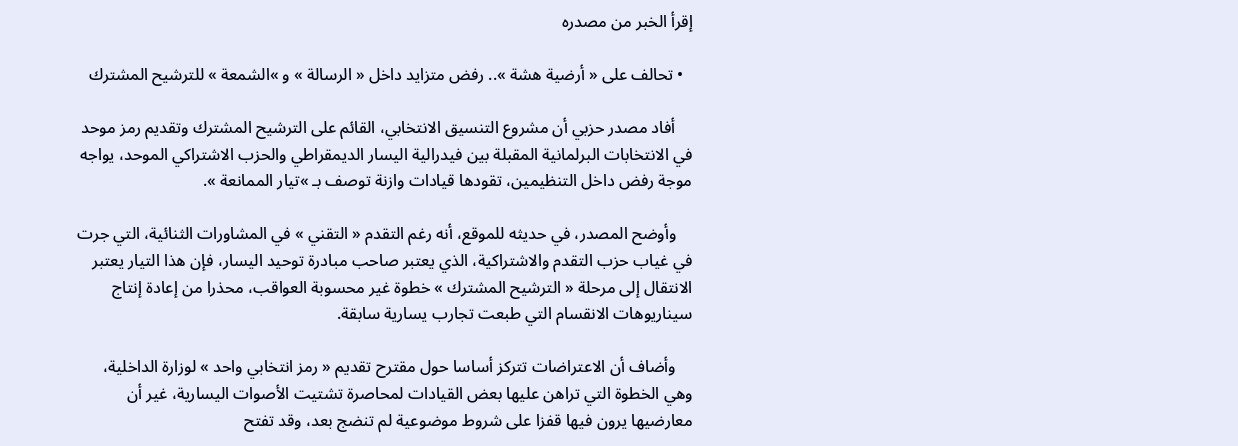إقرأ الخبر من مصدره

  • تحالف على « أرضية هشة ».. رفض متزايد داخل « الرسالة » و »الشمعة » للترشيح المشترك

    أفاد مصدر حزبي أن مشروع التنسيق الانتخابي، القائم على الترشيح المشترك وتقديم رمز موحد في الانتخابات البرلمانية المقبلة بين فيدرالية اليسار الديمقراطي والحزب الاشتراكي الموحد، يواجه موجة رفض داخل التنظيمين، تقودها قيادات وازنة توصف بـ »تيار الممانعة ».

    وأوضح المصدر، في حديثه للموقع، أنه رغم التقدم « التقني » في المشاورات الثنائية، التي جرت في غياب حزب التقدم والاشتراكية، الذي يعتبر صاحب مبادرة توحيد اليسار، فإن هذا التيار يعتبر الانتقال إلى مرحلة « الترشيح المشترك » خطوة غير محسوبة العواقب، محذرا من إعادة إنتاج سيناريوهات الانقسام التي طبعت تجارب يسارية سابقة.

    وأضاف أن الاعتراضات تتركز أساسا حول مقترح تقديم « رمز انتخابي واحد » لوزارة الداخلية، وهي الخطوة التي تراهن عليها بعض القيادات لمحاصرة تشتيت الأصوات اليسارية، غير أن معارضيها يرون فيها قفزا على شروط موضوعية لم تنضج بعد، وقد تفتح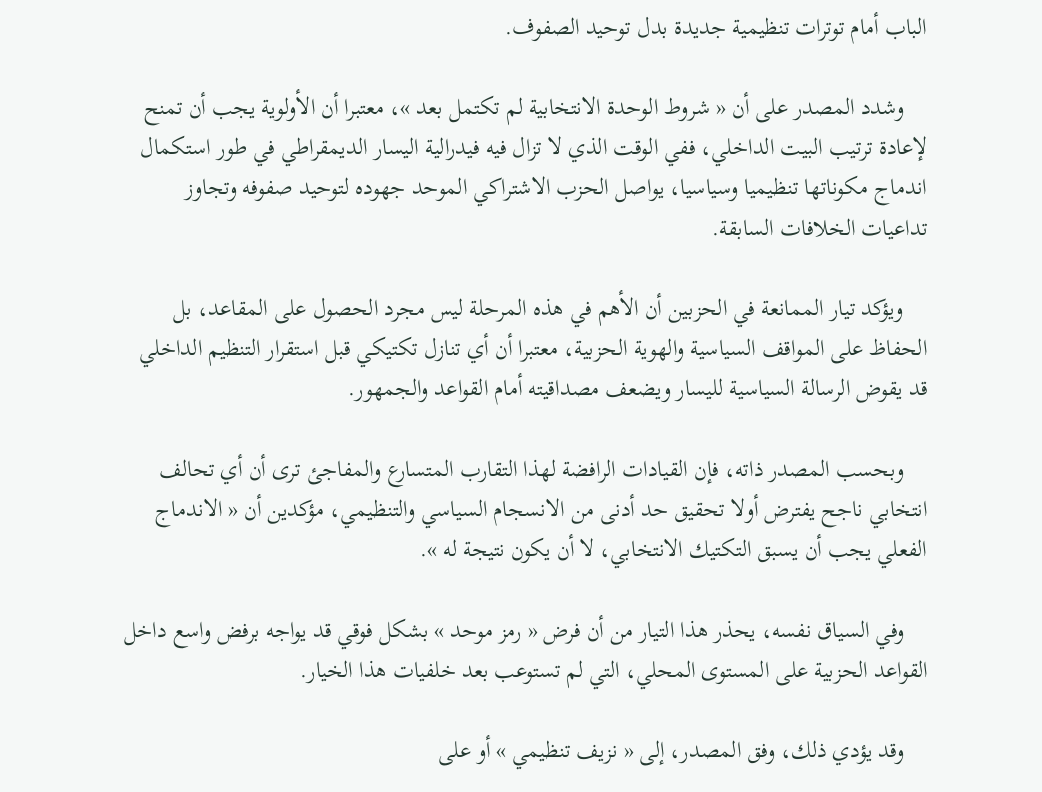الباب أمام توترات تنظيمية جديدة بدل توحيد الصفوف.

    وشدد المصدر على أن « شروط الوحدة الانتخابية لم تكتمل بعد »، معتبرا أن الأولوية يجب أن تمنح لإعادة ترتيب البيت الداخلي، ففي الوقت الذي لا تزال فيه فيدرالية اليسار الديمقراطي في طور استكمال اندماج مكوناتها تنظيميا وسياسيا، يواصل الحزب الاشتراكي الموحد جهوده لتوحيد صفوفه وتجاوز تداعيات الخلافات السابقة.

    ويؤكد تيار الممانعة في الحزبين أن الأهم في هذه المرحلة ليس مجرد الحصول على المقاعد، بل الحفاظ على المواقف السياسية والهوية الحزبية، معتبرا أن أي تنازل تكتيكي قبل استقرار التنظيم الداخلي قد يقوض الرسالة السياسية لليسار ويضعف مصداقيته أمام القواعد والجمهور.

    وبحسب المصدر ذاته، فإن القيادات الرافضة لهذا التقارب المتسارع والمفاجئ ترى أن أي تحالف انتخابي ناجح يفترض أولا تحقيق حد أدنى من الانسجام السياسي والتنظيمي، مؤكدين أن « الاندماج الفعلي يجب أن يسبق التكتيك الانتخابي، لا أن يكون نتيجة له ».

    وفي السياق نفسه، يحذر هذا التيار من أن فرض « رمز موحد » بشكل فوقي قد يواجه برفض واسع داخل القواعد الحزبية على المستوى المحلي، التي لم تستوعب بعد خلفيات هذا الخيار.

    وقد يؤدي ذلك، وفق المصدر، إلى « نزيف تنظيمي » أو على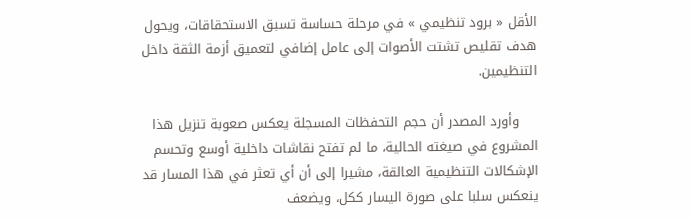الأقل « برود تنظيمي » في مرحلة حساسة تسبق الاستحقاقات، ويحول هدف تقليص تشتت الأصوات إلى عامل إضافي لتعميق أزمة الثقة داخل التنظيمين.

    وأورد المصدر أن حجم التحفظات المسجلة يعكس صعوبة تنزيل هذا المشروع في صيغته الحالية، ما لم تفتح نقاشات داخلية أوسع وتحسم الإشكالات التنظيمية العالقة، مشيرا إلى أن أي تعثر في هذا المسار قد ينعكس سلبا على صورة اليسار ككل، ويضعف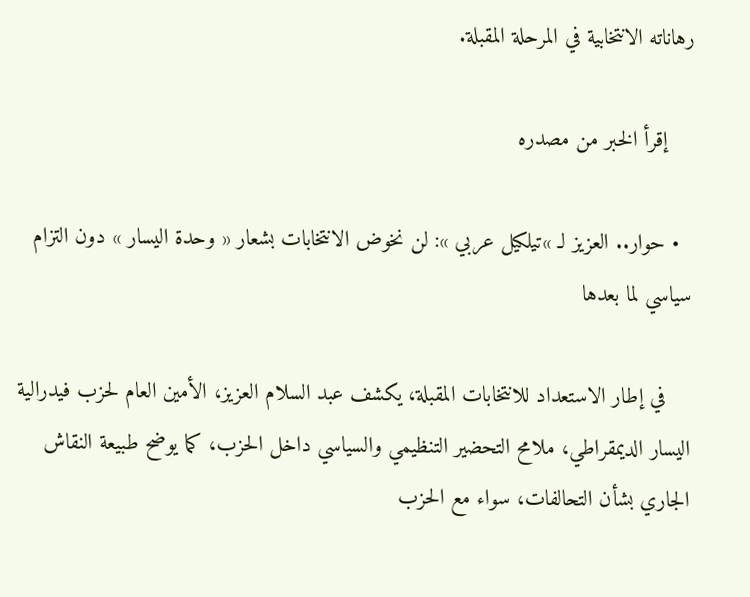رهاناته الانتخابية في المرحلة المقبلة.

    إقرأ الخبر من مصدره

  • حوار.. العزيز لـ »تيلكيل عربي »: لن نخوض الانتخابات بشعار « وحدة اليسار » دون التزام سياسي لما بعدها

    في إطار الاستعداد للانتخابات المقبلة، يكشف عبد السلام العزيز، الأمين العام لحزب فيدرالية اليسار الديمقراطي، ملامح التحضير التنظيمي والسياسي داخل الحزب، كما يوضح طبيعة النقاش الجاري بشأن التحالفات، سواء مع الحزب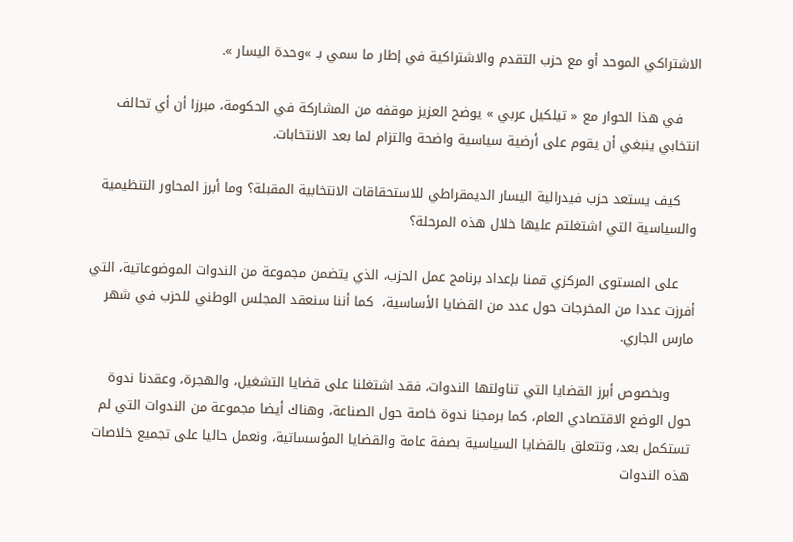الاشتراكي الموحد أو مع حزب التقدم والاشتراكية في إطار ما سمي بـ »وحدة اليسار ».

    في هذا الحوار مع « تيلكيل عربي » يوضح العزيز موقفه من المشاركة في الحكومة، مبرزا أن أي تحالف انتخابي ينبغي أن يقوم على أرضية سياسية واضحة والتزام لما بعد الانتخابات.

    كيف يستعد حزب فيدرالية اليسار الديمقراطي للاستحقاقات الانتخابية المقبلة؟ وما أبرز المحاور التنظيمية والسياسية التي اشتغلتم عليها خلال هذه المرحلة؟

    على المستوى المركزي قمنا بإعداد برنامج عمل الحزب، الذي يتضمن مجموعة من الندوات الموضوعاتية، التي أفرزت عددا من المخرجات حول عدد من القضايا الأساسية،  كما أننا سنعقد المجلس الوطني للحزب في شهر مارس الجاري.

     وبخصوص أبرز القضايا التي تناولتها الندوات، فقد اشتغلنا على قضايا التشغيل، والهجرة، وعقدنا ندوة حول الوضع الاقتصادي العام، كما برمجنا ندوة خاصة حول الصناعة، وهناك أيضا مجموعة من الندوات التي لم تستكمل بعد، وتتعلق بالقضايا السياسية بصفة عامة والقضايا المؤسساتية، ونعمل حاليا على تجميع خلاصات هذه الندوات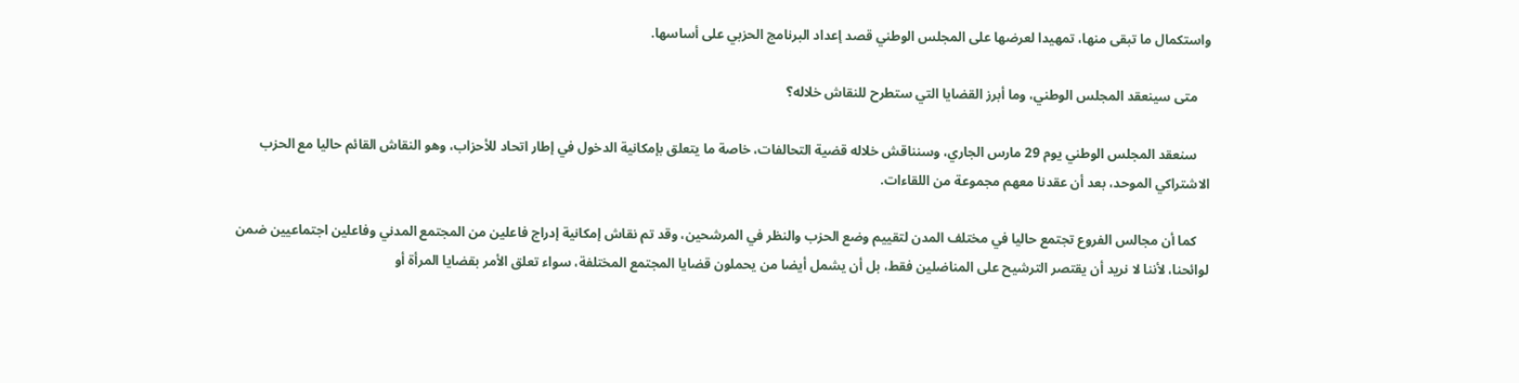واستكمال ما تبقى منها، تمهيدا لعرضها على المجلس الوطني قصد إعداد البرنامج الحزبي على أساسها.

    متى سينعقد المجلس الوطني، وما أبرز القضايا التي ستطرح للنقاش خلاله؟

    سنعقد المجلس الوطني يوم 29 مارس الجاري، وسنناقش خلاله قضية التحالفات، خاصة ما يتعلق بإمكانية الدخول في إطار اتحاد للأحزاب، وهو النقاش القائم حاليا مع الحزب الاشتراكي الموحد، بعد أن عقدنا معهم مجموعة من اللقاءات.

    كما أن مجالس الفروع تجتمع حاليا في مختلف المدن لتقييم وضع الحزب والنظر في المرشحين، وقد تم نقاش إمكانية إدراج فاعلين من المجتمع المدني وفاعلين اجتماعيين ضمن لوائحنا، لأننا لا نريد أن يقتصر الترشيح على المناضلين فقط، بل أن يشمل أيضا من يحملون قضايا المجتمع المختلفة، سواء تعلق الأمر بقضايا المرأة أو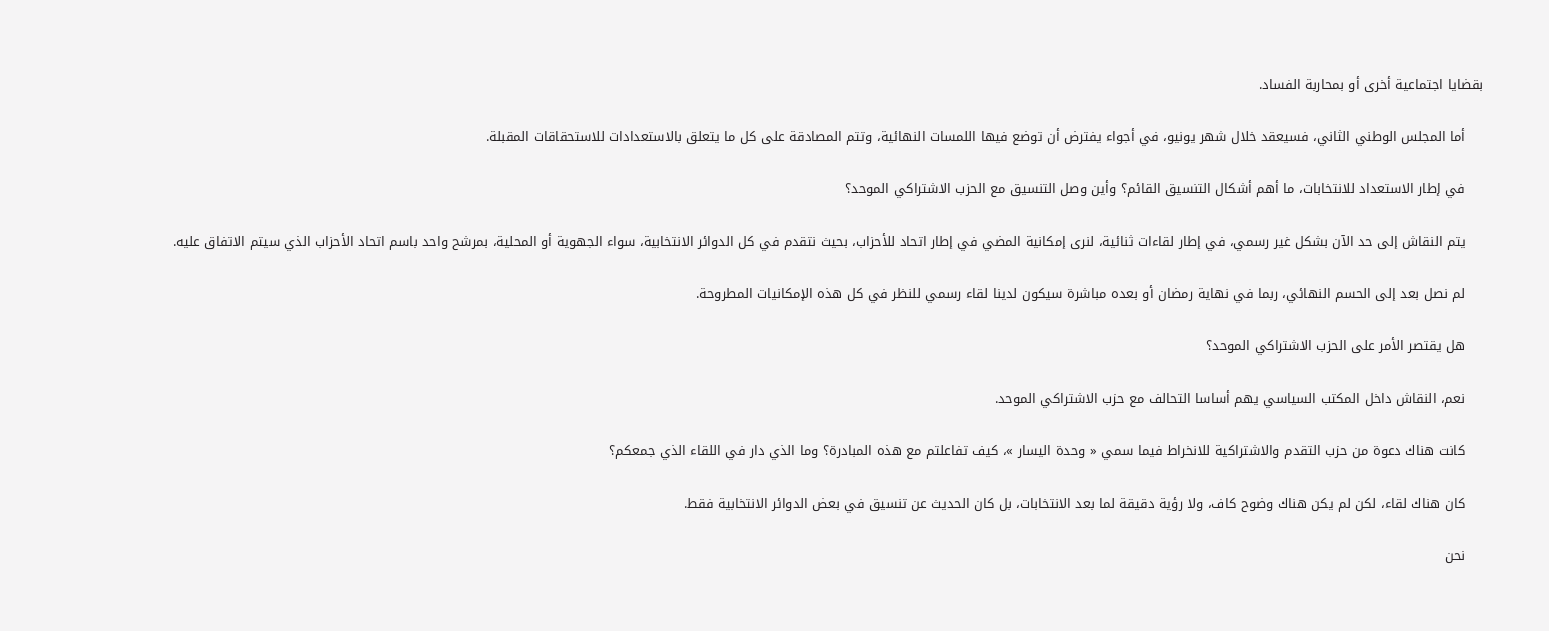بقضايا اجتماعية أخرى أو بمحاربة الفساد.

    أما المجلس الوطني الثاني، فسيعقد خلال شهر يونيو، في أجواء يفترض أن توضع فيها اللمسات النهائية، وتتم المصادقة على كل ما يتعلق بالاستعدادات للاستحقاقات المقبلة.

    في إطار الاستعداد للانتخابات، ما أهم أشكال التنسيق القائم؟ وأين وصل التنسيق مع الحزب الاشتراكي الموحد؟

    يتم النقاش إلى حد الآن بشكل غير رسمي، في إطار لقاءات ثنائية، لنرى إمكانية المضي في إطار اتحاد للأحزاب، بحيث نتقدم في كل الدوائر الانتخابية، سواء الجهوية أو المحلية، بمرشح واحد باسم اتحاد الأحزاب الذي سيتم الاتفاق عليه.

    لم نصل بعد إلى الحسم النهائي، ربما في نهاية رمضان أو بعده مباشرة سيكون لدينا لقاء رسمي للنظر في كل هذه الإمكانيات المطروحة.

    هل يقتصر الأمر على الحزب الاشتراكي الموحد؟

    نعم، النقاش داخل المكتب السياسي يهم أساسا التحالف مع حزب الاشتراكي الموحد.

    كانت هناك دعوة من حزب التقدم والاشتراكية للانخراط فيما سمي « وحدة اليسار »، كيف تفاعلتم مع هذه المبادرة؟ وما الذي دار في اللقاء الذي جمعكم؟

    كان هناك لقاء، لكن لم يكن هناك وضوح كاف، ولا رؤية دقيقة لما بعد الانتخابات، بل كان الحديث عن تنسيق في بعض الدوائر الانتخابية فقط.

    نحن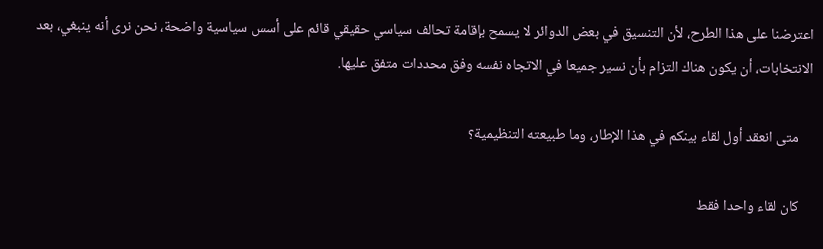اعترضنا على هذا الطرح، لأن التنسيق في بعض الدوائر لا يسمح بإقامة تحالف سياسي حقيقي قائم على أسس سياسية واضحة، نحن نرى أنه ينبغي، بعد الانتخابات، أن يكون هناك التزام بأن نسير جميعا في الاتجاه نفسه وفق محددات متفق عليها.

    متى انعقد أول لقاء بينكم في هذا الإطار، وما طبيعته التنظيمية؟

    كان لقاء واحدا فقط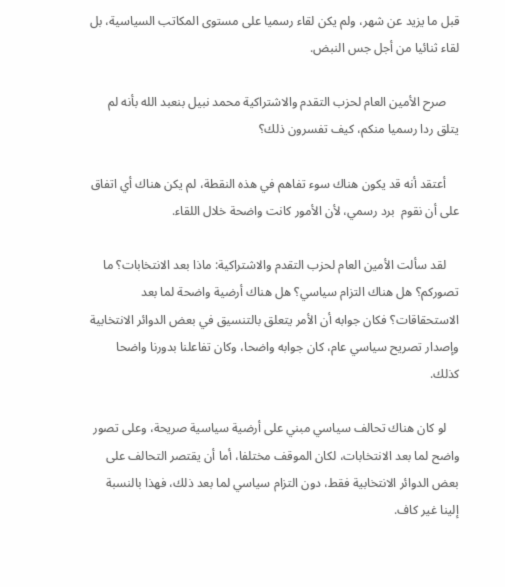قبل ما يزيد عن شهر، ولم يكن لقاء رسميا على مستوى المكاتب السياسية، بل لقاء ثنائيا من أجل جس النبض.

    صرح الأمين العام لحزب التقدم والاشتراكية محمد نبيل بنعبد الله بأنه لم يتلق ردا رسميا منكم، كيف تفسرون ذلك؟

    أعتقد أنه قد يكون هناك سوء تفاهم في هذه النقطة، لم يكن هناك أي اتفاق على أن نقوم  برد رسمي، لأن الأمور كانت واضحة خلال اللقاء.

    لقد سألت الأمين العام لحزب التقدم والاشتراكية: ماذا بعد الانتخابات؟ ما تصوركم؟ هل هناك التزام سياسي؟ هل هناك أرضية واضحة لما بعد الاستحقاقات؟ فكان جوابه أن الأمر يتعلق بالتنسيق في بعض الدوائر الانتخابية وإصدار تصريح سياسي عام، كان جوابه واضحا، وكان تفاعلنا بدورنا واضحا كذلك.

    لو كان هناك تحالف سياسي مبني على أرضية سياسية صريحة، وعلى تصور واضح لما بعد الانتخابات، لكان الموقف مختلفا، أما أن يقتصر التحالف على بعض الدوائر الانتخابية فقط، دون التزام سياسي لما بعد ذلك، فهذا بالنسبة إلينا غير كاف.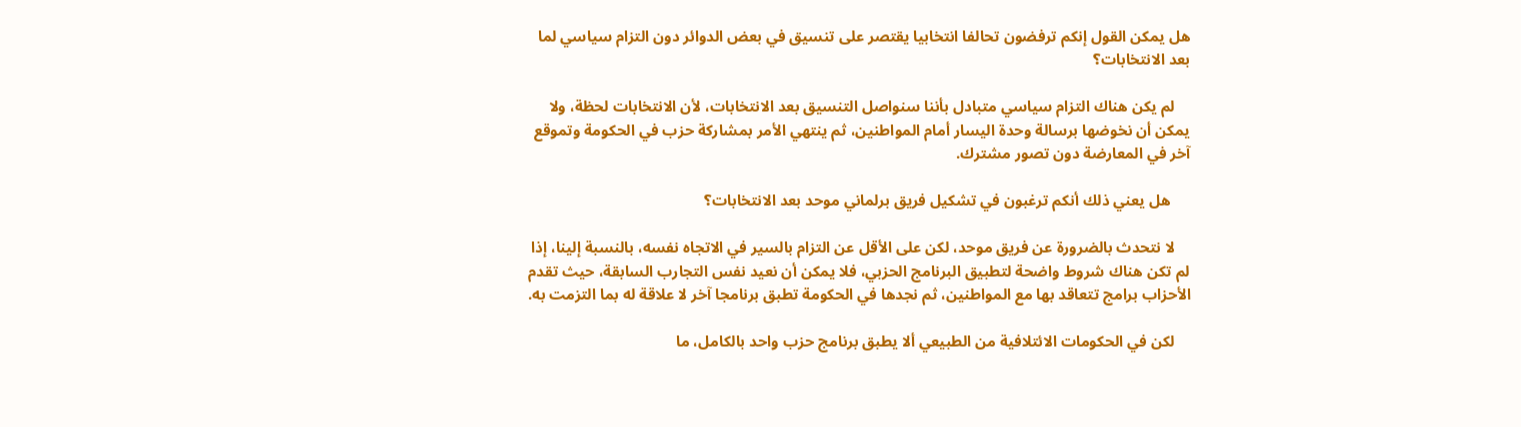هل يمكن القول إنكم ترفضون تحالفا انتخابيا يقتصر على تنسيق في بعض الدوائر دون التزام سياسي لما بعد الانتخابات؟

    لم يكن هناك التزام سياسي متبادل بأننا سنواصل التنسيق بعد الانتخابات، لأن الانتخابات لحظة، ولا يمكن أن نخوضها برسالة وحدة اليسار أمام المواطنين، ثم ينتهي الأمر بمشاركة حزب في الحكومة وتموقع آخر في المعارضة دون تصور مشترك.

     هل يعني ذلك أنكم ترغبون في تشكيل فريق برلماني موحد بعد الانتخابات؟

    لا نتحدث بالضرورة عن فريق موحد، لكن على الأقل عن التزام بالسير في الاتجاه نفسه، بالنسبة إلينا، إذا لم تكن هناك شروط واضحة لتطبيق البرنامج الحزبي، فلا يمكن أن نعيد نفس التجارب السابقة، حيث تقدم الأحزاب برامج تتعاقد بها مع المواطنين، ثم نجدها في الحكومة تطبق برنامجا آخر لا علاقة له بما التزمت به.

    لكن في الحكومات الائتلافية من الطبيعي ألا يطبق برنامج حزب واحد بالكامل، ما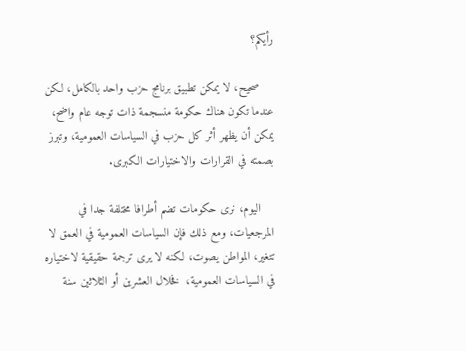رأيكم؟

    صحيح، لا يمكن تطبيق برنامج حزب واحد بالكامل، لكن عندما تكون هناك حكومة منسجمة ذات توجه عام واضح، يمكن أن يظهر أثر كل حزب في السياسات العمومية، وتبرز بصمته في القرارات والاختيارات الكبرى.

    اليوم، نرى حكومات تضم أطرافا مختلفة جدا في المرجعيات، ومع ذلك فإن السياسات العمومية في العمق لا تتغير، المواطن يصوت، لكنه لا يرى ترجمة حقيقية لاختياره في السياسات العمومية،  فخلال العشرين أو الثلاثين سنة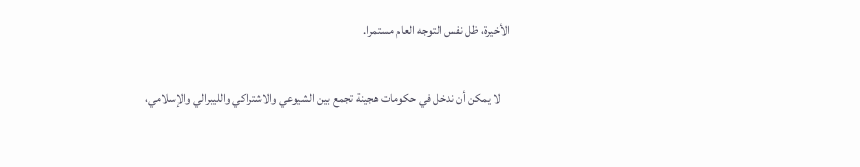الأخيرة، ظل نفس التوجه العام مستمرا.

    لا يمكن أن ندخل في حكومات هجينة تجمع بين الشيوعي والاشتراكي والليبرالي والإسلامي،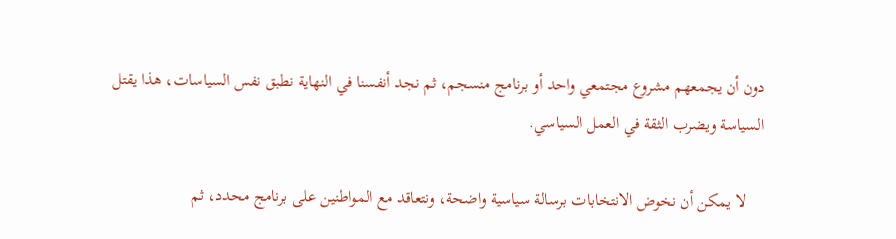دون أن يجمعهم مشروع مجتمعي واحد أو برنامج منسجم، ثم نجد أنفسنا في النهاية نطبق نفس السياسات، هذا يقتل السياسة ويضرب الثقة في العمل السياسي.

    لا يمكن أن نخوض الانتخابات برسالة سياسية واضحة، ونتعاقد مع المواطنين على برنامج محدد، ثم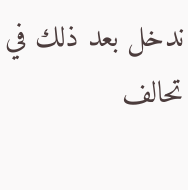ندخل بعد ذلك في تحالف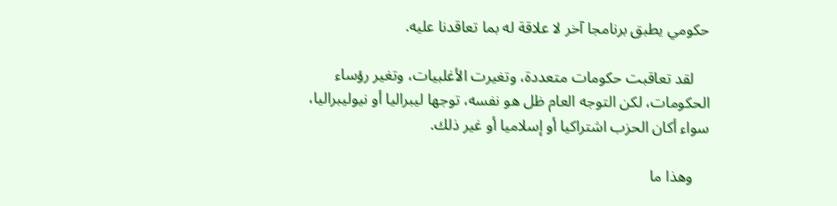حكومي يطبق برنامجا آخر لا علاقة له بما تعاقدنا عليه.

    لقد تعاقبت حكومات متعددة، وتغيرت الأغلبيات، وتغير رؤساء الحكومات، لكن التوجه العام ظل هو نفسه، توجها ليبراليا أو نيوليبراليا، سواء أكان الحزب اشتراكيا أو إسلاميا أو غير ذلك.

    وهذا ما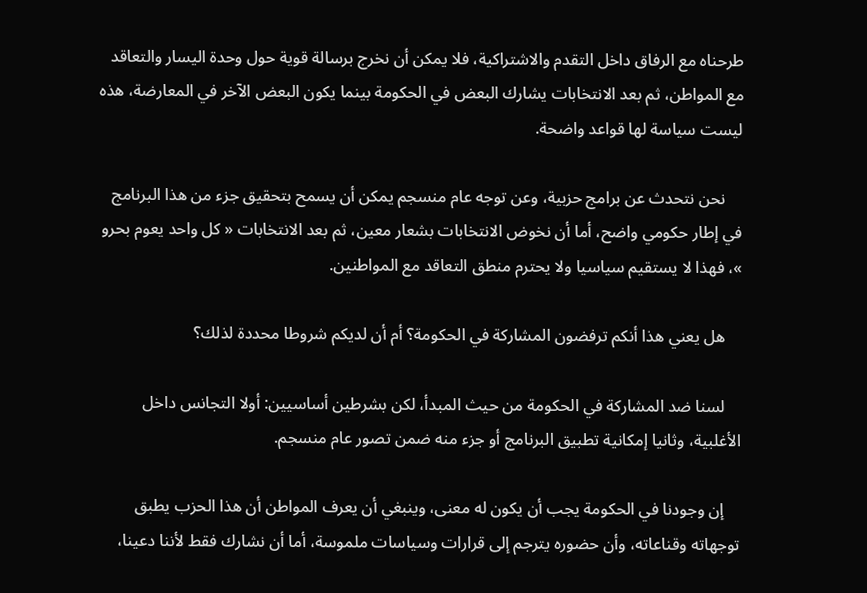طرحناه مع الرفاق داخل التقدم والاشتراكية، فلا يمكن أن نخرج برسالة قوية حول وحدة اليسار والتعاقد مع المواطن، ثم بعد الانتخابات يشارك البعض في الحكومة بينما يكون البعض الآخر في المعارضة، هذه ليست سياسة لها قواعد واضحة.

    نحن نتحدث عن برامج حزبية، وعن توجه عام منسجم يمكن أن يسمح بتحقيق جزء من هذا البرنامج في إطار حكومي واضح، أما أن نخوض الانتخابات بشعار معين، ثم بعد الانتخابات « كل واحد يعوم بحرو »، فهذا لا يستقيم سياسيا ولا يحترم منطق التعاقد مع المواطنين.

    هل يعني هذا أنكم ترفضون المشاركة في الحكومة؟ أم أن لديكم شروطا محددة لذلك؟

    لسنا ضد المشاركة في الحكومة من حيث المبدأ، لكن بشرطين أساسيين: أولا التجانس داخل الأغلبية، وثانيا إمكانية تطبيق البرنامج أو جزء منه ضمن تصور عام منسجم.

    إن وجودنا في الحكومة يجب أن يكون له معنى، وينبغي أن يعرف المواطن أن هذا الحزب يطبق توجهاته وقناعاته، وأن حضوره يترجم إلى قرارات وسياسات ملموسة، أما أن نشارك فقط لأننا دعينا،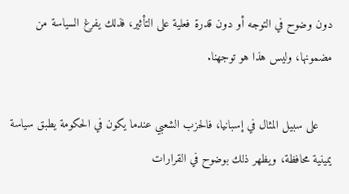دون وضوح في التوجه أو دون قدرة فعلية على التأثير، فذلك يفرغ السياسة من مضمونها، وليس هذا هو توجهنا.

    على سبيل المثال في إسبانيا، فالحزب الشعبي عندما يكون في الحكومة يطبق سياسة يمينية محافظة، ويظهر ذلك بوضوح في القرارات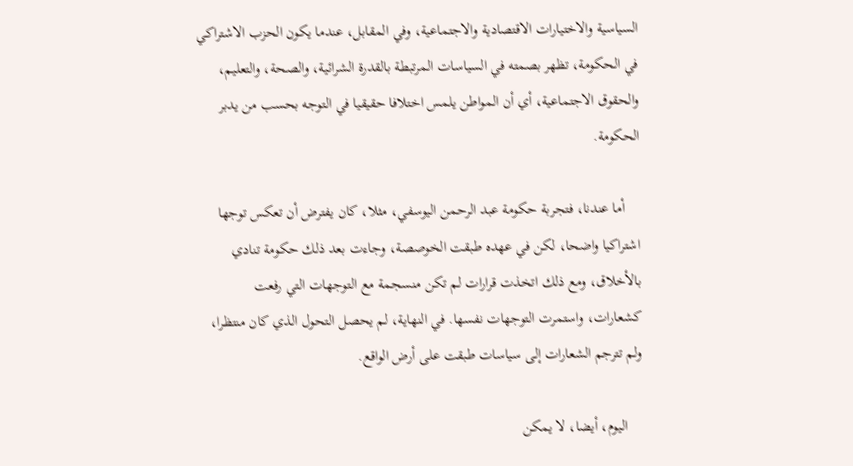السياسية والاختيارات الاقتصادية والاجتماعية، وفي المقابل، عندما يكون الحزب الاشتراكي في الحكومة، تظهر بصمته في السياسات المرتبطة بالقدرة الشرائية، والصحة، والتعليم، والحقوق الاجتماعية، أي أن المواطن يلمس اختلافا حقيقيا في التوجه بحسب من يدبر الحكومة.

    أما عندنا، فتجربة حكومة عبد الرحمن اليوسفي، مثلا، كان يفترض أن تعكس توجها اشتراكيا واضحا، لكن في عهده طبقت الخوصصة، وجاءت بعد ذلك حكومة تنادي بالأخلاق، ومع ذلك اتخذت قرارات لم تكن منسجمة مع التوجهات التي رفعت كشعارات، واستمرت التوجهات نفسها. في النهاية، لم يحصل التحول الذي كان منتظرا، ولم تترجم الشعارات إلى سياسات طبقت على أرض الواقع.

    اليوم، أيضا، لا يمكن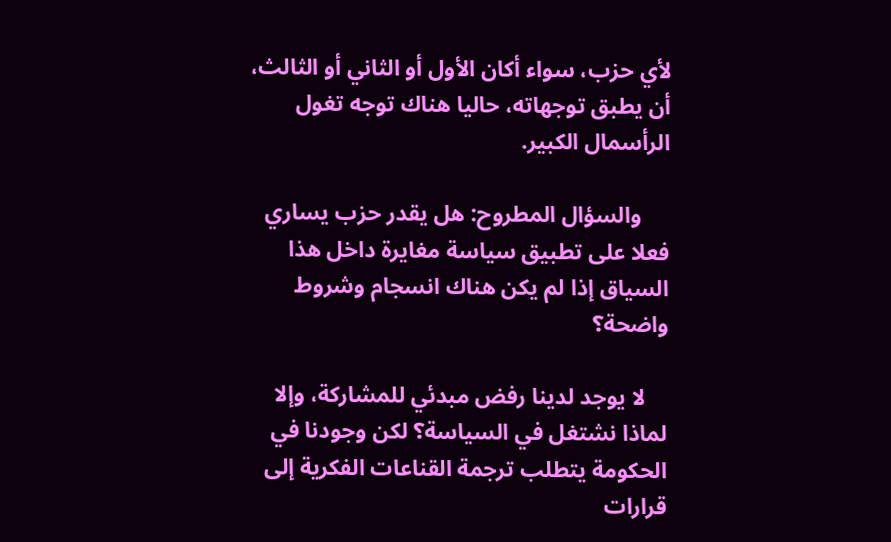لأي حزب، سواء أكان الأول أو الثاني أو الثالث، أن يطبق توجهاته، حاليا هناك توجه تغول الرأسمال الكبير.

     والسؤال المطروح: هل يقدر حزب يساري فعلا على تطبيق سياسة مغايرة داخل هذا السياق إذا لم يكن هناك انسجام وشروط واضحة؟

    لا يوجد لدينا رفض مبدئي للمشاركة، وإلا لماذا نشتغل في السياسة؟ لكن وجودنا في الحكومة يتطلب ترجمة القناعات الفكرية إلى قرارات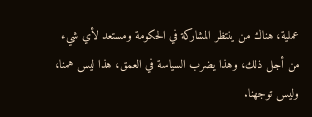عملية، هناك من ينتظر المشاركة في الحكومة ومستعد لأي شيء من أجل ذلك، وهذا يضرب السياسة في العمق، هذا ليس همنا، وليس توجهنا.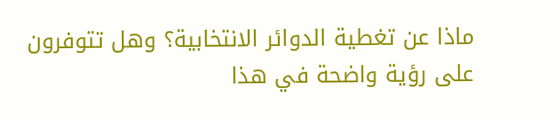ماذا عن تغطية الدوائر الانتخابية؟ وهل تتوفرون على رؤية واضحة في هذا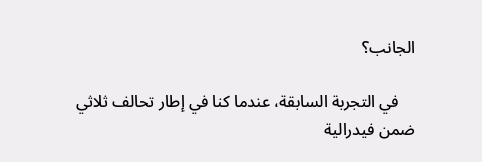الجانب؟

    في التجربة السابقة، عندما كنا في إطار تحالف ثلاثي ضمن فيدرالية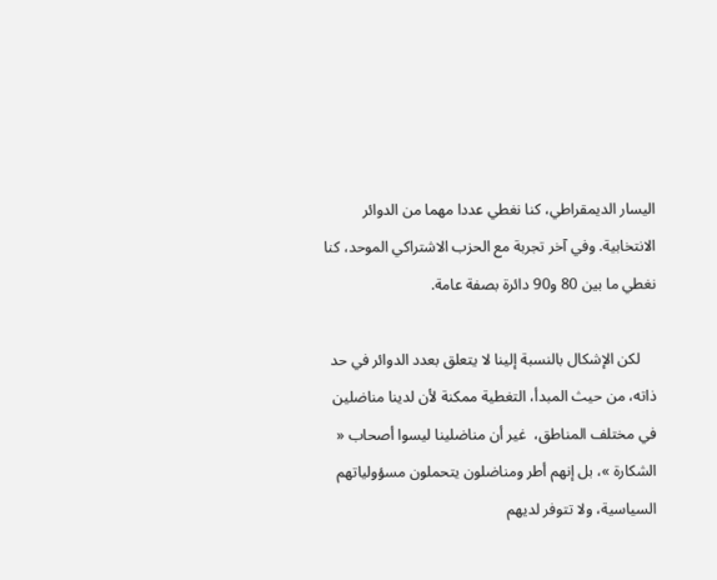اليسار الديمقراطي، كنا نغطي عددا مهما من الدوائر الانتخابية. وفي آخر تجربة مع الحزب الاشتراكي الموحد، كنا نغطي ما بين 80 و90 دائرة بصفة عامة.

    لكن الإشكال بالنسبة إلينا لا يتعلق بعدد الدوائر في حد ذاته، من حيث المبدأ، التغطية ممكنة لأن لدينا مناضلين في مختلف المناطق،  غير أن مناضلينا ليسوا أصحاب « الشكارة »، بل إنهم أطر ومناضلون يتحملون مسؤولياتهم السياسية، ولا تتوفر لديهم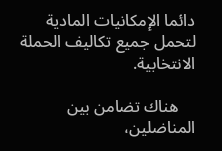دائما الإمكانيات المادية لتحمل جميع تكاليف الحملة الانتخابية.

    هناك تضامن بين المناضلين،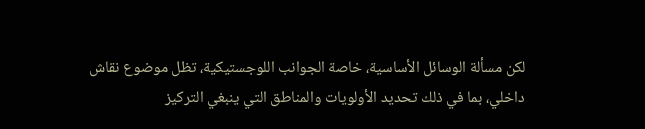لكن مسألة الوسائل الأساسية، خاصة الجوانب اللوجستيكية، تظل موضوع نقاش داخلي، بما في ذلك تحديد الأولويات والمناطق التي ينبغي التركيز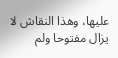عليها، وهذا النقاش لا يزال مفتوحا ولم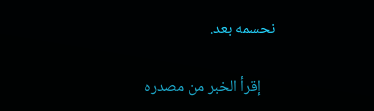نحسمه بعد.

    إقرأ الخبر من مصدره